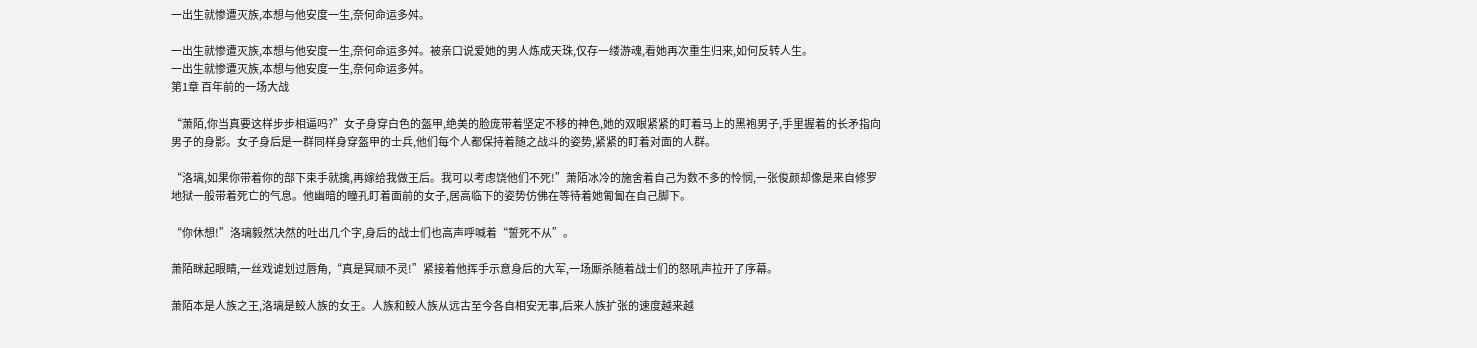一出生就惨遭灭族,本想与他安度一生,奈何命运多舛。

一出生就惨遭灭族,本想与他安度一生,奈何命运多舛。被亲口说爱她的男人炼成天珠,仅存一缕游魂,看她再次重生归来,如何反转人生。
一出生就惨遭灭族,本想与他安度一生,奈何命运多舛。
第1章 百年前的一场大战

“萧陌,你当真要这样步步相逼吗?”女子身穿白色的盔甲,绝美的脸庞带着坚定不移的神色,她的双眼紧紧的盯着马上的黑袍男子,手里握着的长矛指向男子的身影。女子身后是一群同样身穿盔甲的士兵,他们每个人都保持着随之战斗的姿势,紧紧的盯着对面的人群。

“洛璃,如果你带着你的部下束手就擒,再嫁给我做王后。我可以考虑饶他们不死!”萧陌冰冷的施舍着自己为数不多的怜悯,一张俊颜却像是来自修罗地狱一般带着死亡的气息。他幽暗的瞳孔盯着面前的女子,居高临下的姿势仿佛在等待着她匍匐在自己脚下。

“你休想!”洛璃毅然决然的吐出几个字,身后的战士们也高声呼喊着“誓死不从”。

萧陌眯起眼睛,一丝戏谑划过唇角,“真是冥顽不灵!”紧接着他挥手示意身后的大军,一场厮杀随着战士们的怒吼声拉开了序幕。

萧陌本是人族之王,洛璃是鲛人族的女王。人族和鲛人族从远古至今各自相安无事,后来人族扩张的速度越来越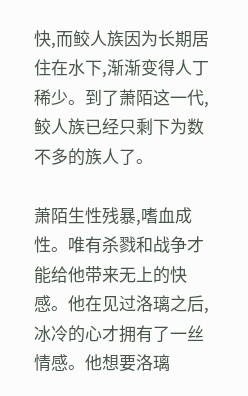快,而鲛人族因为长期居住在水下,渐渐变得人丁稀少。到了萧陌这一代,鲛人族已经只剩下为数不多的族人了。

萧陌生性残暴,嗜血成性。唯有杀戮和战争才能给他带来无上的快感。他在见过洛璃之后,冰冷的心才拥有了一丝情感。他想要洛璃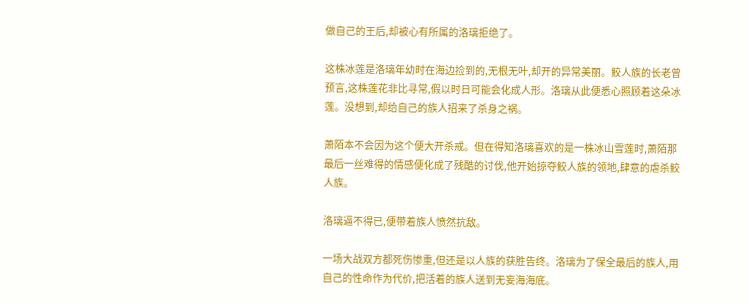做自己的王后,却被心有所属的洛璃拒绝了。

这株冰莲是洛璃年幼时在海边捡到的,无根无叶,却开的异常美丽。鲛人族的长老曾预言,这株莲花非比寻常,假以时日可能会化成人形。洛璃从此便悉心照顾着这朵冰莲。没想到,却给自己的族人招来了杀身之祸。

萧陌本不会因为这个便大开杀戒。但在得知洛璃喜欢的是一株冰山雪莲时,萧陌那最后一丝难得的情感便化成了残酷的讨伐,他开始掠夺鲛人族的领地,肆意的虐杀鲛人族。

洛璃逼不得已,便带着族人愤然抗敌。

一场大战双方都死伤惨重,但还是以人族的获胜告终。洛璃为了保全最后的族人,用自己的性命作为代价,把活着的族人送到无妄海海底。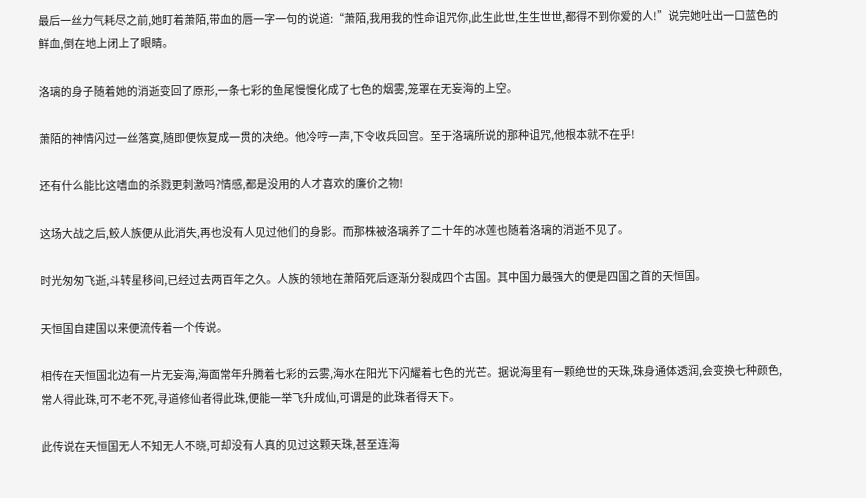最后一丝力气耗尽之前,她盯着萧陌,带血的唇一字一句的说道:“萧陌,我用我的性命诅咒你,此生此世,生生世世,都得不到你爱的人!”说完她吐出一口蓝色的鲜血,倒在地上闭上了眼睛。

洛璃的身子随着她的消逝变回了原形,一条七彩的鱼尾慢慢化成了七色的烟雾,笼罩在无妄海的上空。

萧陌的神情闪过一丝落寞,随即便恢复成一贯的决绝。他冷哼一声,下令收兵回宫。至于洛璃所说的那种诅咒,他根本就不在乎!

还有什么能比这嗜血的杀戮更刺激吗?情感,都是没用的人才喜欢的廉价之物!

这场大战之后,鲛人族便从此消失,再也没有人见过他们的身影。而那株被洛璃养了二十年的冰莲也随着洛璃的消逝不见了。

时光匆匆飞逝,斗转星移间,已经过去两百年之久。人族的领地在萧陌死后逐渐分裂成四个古国。其中国力最强大的便是四国之首的天恒国。

天恒国自建国以来便流传着一个传说。

相传在天恒国北边有一片无妄海,海面常年升腾着七彩的云雾,海水在阳光下闪耀着七色的光芒。据说海里有一颗绝世的天珠,珠身通体透润,会变换七种颜色,常人得此珠,可不老不死,寻道修仙者得此珠,便能一举飞升成仙,可谓是的此珠者得天下。

此传说在天恒国无人不知无人不晓,可却没有人真的见过这颗天珠,甚至连海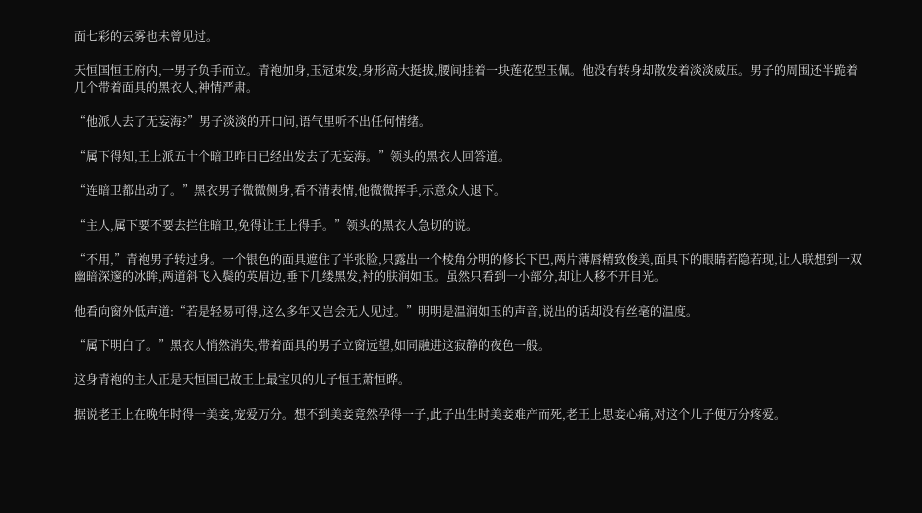面七彩的云雾也未曾见过。

天恒国恒王府内,一男子负手而立。青袍加身,玉冠束发,身形高大挺拔,腰间挂着一块莲花型玉佩。他没有转身却散发着淡淡威压。男子的周围还半跪着几个带着面具的黑衣人,神情严肃。

“他派人去了无妄海?”男子淡淡的开口问,语气里听不出任何情绪。

“属下得知,王上派五十个暗卫昨日已经出发去了无妄海。”领头的黑衣人回答道。

“连暗卫都出动了。”黑衣男子微微侧身,看不清表情,他微微挥手,示意众人退下。

“主人,属下要不要去拦住暗卫,免得让王上得手。”领头的黑衣人急切的说。

“不用,”青袍男子转过身。一个银色的面具遮住了半张脸,只露出一个棱角分明的修长下巴,两片薄唇精致俊美,面具下的眼睛若隐若现,让人联想到一双幽暗深邃的冰眸,两道斜飞入鬓的英眉边,垂下几缕黑发,衬的肤润如玉。虽然只看到一小部分,却让人移不开目光。

他看向窗外低声道:“若是轻易可得,这么多年又岂会无人见过。”明明是温润如玉的声音,说出的话却没有丝毫的温度。

“属下明白了。”黑衣人悄然消失,带着面具的男子立窗远望,如同融进这寂静的夜色一般。

这身青袍的主人正是天恒国已故王上最宝贝的儿子恒王萧恒晔。

据说老王上在晚年时得一美妾,宠爱万分。想不到美妾竟然孕得一子,此子出生时美妾难产而死,老王上思妾心痛,对这个儿子便万分疼爱。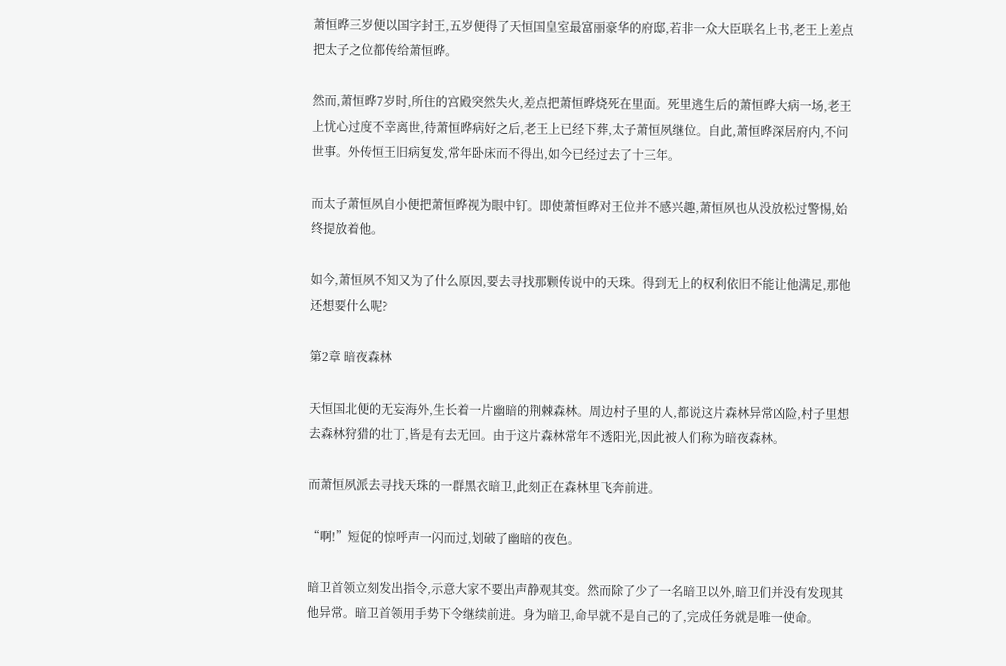萧恒晔三岁便以国字封王,五岁便得了天恒国皇室最富丽豪华的府邸,若非一众大臣联名上书,老王上差点把太子之位都传给萧恒晔。

然而,萧恒晔7岁时,所住的宫殿突然失火,差点把萧恒晔烧死在里面。死里逃生后的萧恒晔大病一场,老王上忧心过度不幸离世,待萧恒晔病好之后,老王上已经下葬,太子萧恒夙继位。自此,萧恒晔深居府内,不问世事。外传恒王旧病复发,常年卧床而不得出,如今已经过去了十三年。

而太子萧恒夙自小便把萧恒晔视为眼中钉。即使萧恒晔对王位并不感兴趣,萧恒夙也从没放松过警惕,始终提放着他。

如今,萧恒夙不知又为了什么原因,要去寻找那颗传说中的天珠。得到无上的权利依旧不能让他满足,那他还想要什么呢?

第2章 暗夜森林

天恒国北便的无妄海外,生长着一片幽暗的荆棘森林。周边村子里的人,都说这片森林异常凶险,村子里想去森林狩猎的壮丁,皆是有去无回。由于这片森林常年不透阳光,因此被人们称为暗夜森林。

而萧恒夙派去寻找天珠的一群黑衣暗卫,此刻正在森林里飞奔前进。

“啊!”短促的惊呼声一闪而过,划破了幽暗的夜色。

暗卫首领立刻发出指令,示意大家不要出声静观其变。然而除了少了一名暗卫以外,暗卫们并没有发现其他异常。暗卫首领用手势下令继续前进。身为暗卫,命早就不是自己的了,完成任务就是唯一使命。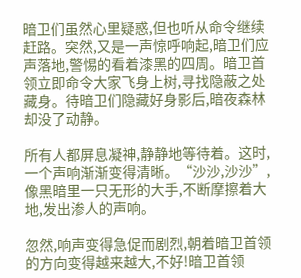暗卫们虽然心里疑惑,但也听从命令继续赶路。突然,又是一声惊呼响起,暗卫们应声落地,警惕的看着漆黑的四周。暗卫首领立即命令大家飞身上树,寻找隐蔽之处藏身。待暗卫们隐藏好身影后,暗夜森林却没了动静。

所有人都屏息凝神,静静地等待着。这时,一个声响渐渐变得清晰。“沙沙,沙沙”,像黑暗里一只无形的大手,不断摩擦着大地,发出渗人的声响。

忽然,响声变得急促而剧烈,朝着暗卫首领的方向变得越来越大,不好!暗卫首领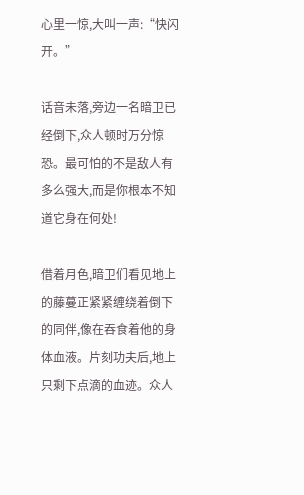心里一惊,大叫一声:“快闪开。”

话音未落,旁边一名暗卫已经倒下,众人顿时万分惊恐。最可怕的不是敌人有多么强大,而是你根本不知道它身在何处!

借着月色,暗卫们看见地上的藤蔓正紧紧缠绕着倒下的同伴,像在吞食着他的身体血液。片刻功夫后,地上只剩下点滴的血迹。众人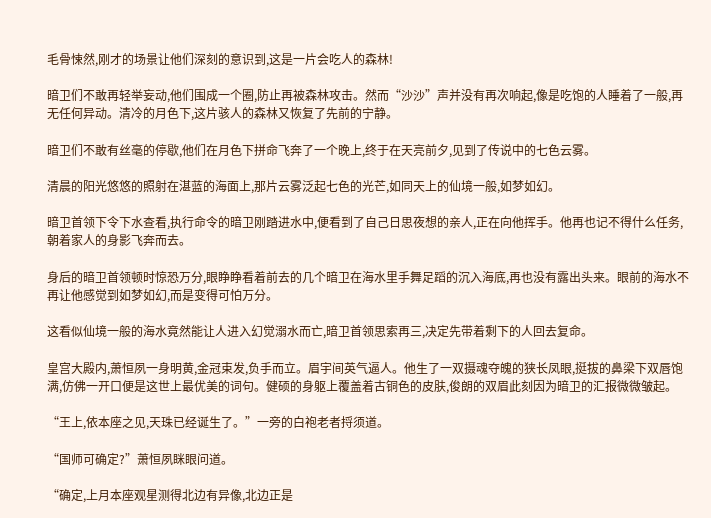毛骨悚然,刚才的场景让他们深刻的意识到,这是一片会吃人的森林!

暗卫们不敢再轻举妄动,他们围成一个圈,防止再被森林攻击。然而“沙沙”声并没有再次响起,像是吃饱的人睡着了一般,再无任何异动。清冷的月色下,这片骇人的森林又恢复了先前的宁静。

暗卫们不敢有丝毫的停歇,他们在月色下拼命飞奔了一个晚上,终于在天亮前夕,见到了传说中的七色云雾。

清晨的阳光悠悠的照射在湛蓝的海面上,那片云雾泛起七色的光芒,如同天上的仙境一般,如梦如幻。

暗卫首领下令下水查看,执行命令的暗卫刚踏进水中,便看到了自己日思夜想的亲人,正在向他挥手。他再也记不得什么任务,朝着家人的身影飞奔而去。

身后的暗卫首领顿时惊恐万分,眼睁睁看着前去的几个暗卫在海水里手舞足蹈的沉入海底,再也没有露出头来。眼前的海水不再让他感觉到如梦如幻,而是变得可怕万分。

这看似仙境一般的海水竟然能让人进入幻觉溺水而亡,暗卫首领思索再三,决定先带着剩下的人回去复命。

皇宫大殿内,萧恒夙一身明黄,金冠束发,负手而立。眉宇间英气逼人。他生了一双摄魂夺魄的狭长凤眼,挺拔的鼻梁下双唇饱满,仿佛一开口便是这世上最优美的词句。健硕的身躯上覆盖着古铜色的皮肤,俊朗的双眉此刻因为暗卫的汇报微微皱起。

“王上,依本座之见,天珠已经诞生了。”一旁的白袍老者捋须道。

“国师可确定?”萧恒夙眯眼问道。

“确定,上月本座观星测得北边有异像,北边正是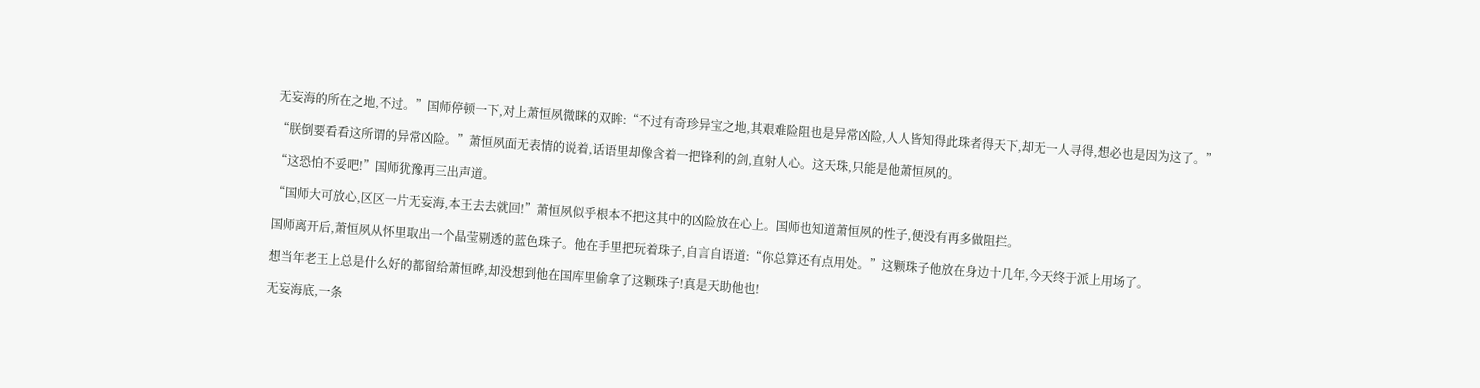无妄海的所在之地,不过。”国师停顿一下,对上萧恒夙微眯的双眸:“不过有奇珍异宝之地,其艰难险阻也是异常凶险,人人皆知得此珠者得天下,却无一人寻得,想必也是因为这了。”

“朕倒要看看这所谓的异常凶险。”萧恒夙面无表情的说着,话语里却像含着一把锋利的剑,直射人心。这天珠,只能是他萧恒夙的。

“这恐怕不妥吧!”国师犹豫再三出声道。

“国师大可放心,区区一片无妄海,本王去去就回!”萧恒夙似乎根本不把这其中的凶险放在心上。国师也知道萧恒夙的性子,便没有再多做阻拦。

国师离开后,萧恒夙从怀里取出一个晶莹剔透的蓝色珠子。他在手里把玩着珠子,自言自语道:“你总算还有点用处。”这颗珠子他放在身边十几年,今天终于派上用场了。

想当年老王上总是什么好的都留给萧恒晔,却没想到他在国库里偷拿了这颗珠子!真是天助他也!

无妄海底,一条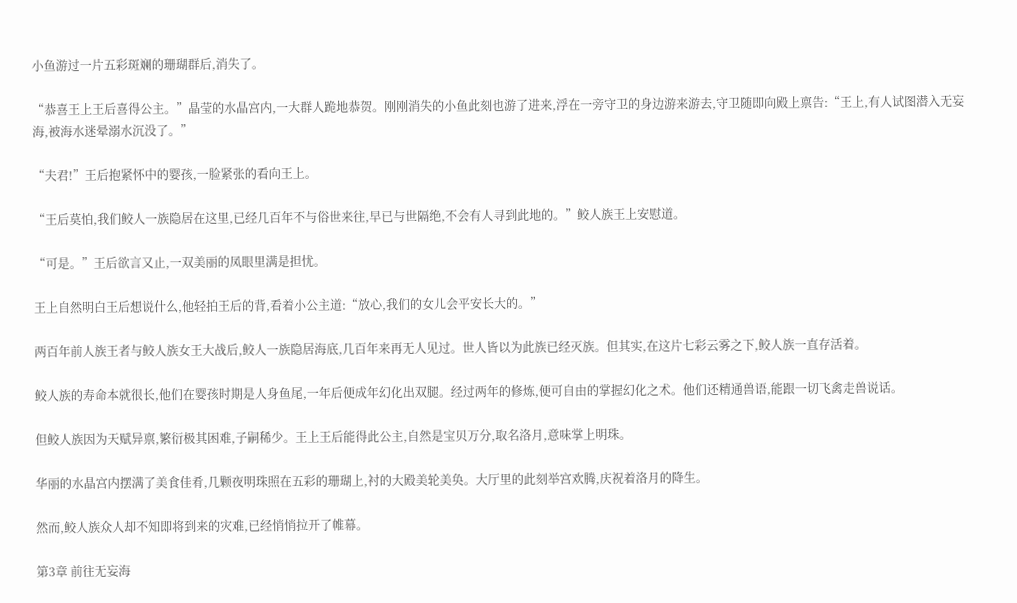小鱼游过一片五彩斑斓的珊瑚群后,消失了。

“恭喜王上王后喜得公主。”晶莹的水晶宫内,一大群人跪地恭贺。刚刚消失的小鱼此刻也游了进来,浮在一旁守卫的身边游来游去,守卫随即向殿上禀告:“王上,有人试图潜入无妄海,被海水迷晕溺水沉没了。”

“夫君!”王后抱紧怀中的婴孩,一脸紧张的看向王上。

“王后莫怕,我们鲛人一族隐居在这里,已经几百年不与俗世来往,早已与世隔绝,不会有人寻到此地的。”鲛人族王上安慰道。

“可是。”王后欲言又止,一双美丽的凤眼里满是担忧。

王上自然明白王后想说什么,他轻拍王后的背,看着小公主道:“放心,我们的女儿会平安长大的。”

两百年前人族王者与鲛人族女王大战后,鲛人一族隐居海底,几百年来再无人见过。世人皆以为此族已经灭族。但其实,在这片七彩云雾之下,鲛人族一直存活着。

鲛人族的寿命本就很长,他们在婴孩时期是人身鱼尾,一年后便成年幻化出双腿。经过两年的修炼,便可自由的掌握幻化之术。他们还精通兽语,能跟一切飞禽走兽说话。

但鲛人族因为天赋异禀,繁衍极其困难,子嗣稀少。王上王后能得此公主,自然是宝贝万分,取名洛月,意味掌上明珠。

华丽的水晶宫内摆满了美食佳肴,几颗夜明珠照在五彩的珊瑚上,衬的大殿美轮美奂。大厅里的此刻举宫欢腾,庆祝着洛月的降生。

然而,鲛人族众人却不知即将到来的灾难,已经悄悄拉开了帷幕。

第3章 前往无妄海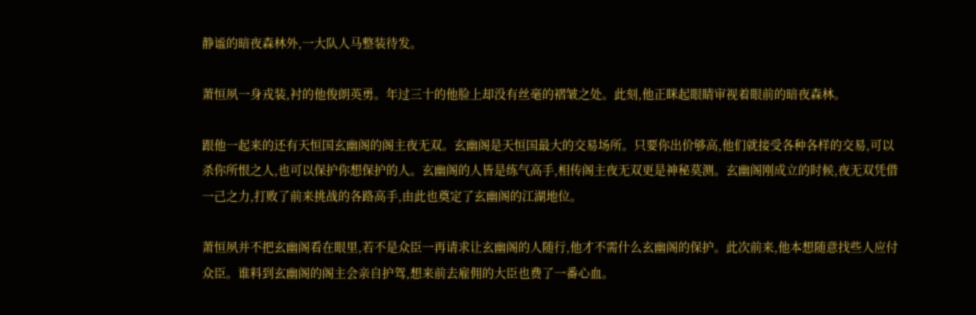静谧的暗夜森林外,一大队人马整装待发。

萧恒夙一身戎装,衬的他俊朗英勇。年过三十的他脸上却没有丝毫的褶皱之处。此刻,他正眯起眼睛审视着眼前的暗夜森林。

跟他一起来的还有天恒国玄幽阁的阁主夜无双。玄幽阁是天恒国最大的交易场所。只要你出价够高,他们就接受各种各样的交易,可以杀你所恨之人,也可以保护你想保护的人。玄幽阁的人皆是练气高手,相传阁主夜无双更是神秘莫测。玄幽阁刚成立的时候,夜无双凭借一己之力,打败了前来挑战的各路高手,由此也奠定了玄幽阁的江湖地位。

萧恒夙并不把玄幽阁看在眼里,若不是众臣一再请求让玄幽阁的人随行,他才不需什么玄幽阁的保护。此次前来,他本想随意找些人应付众臣。谁料到玄幽阁的阁主会亲自护驾,想来前去雇佣的大臣也费了一番心血。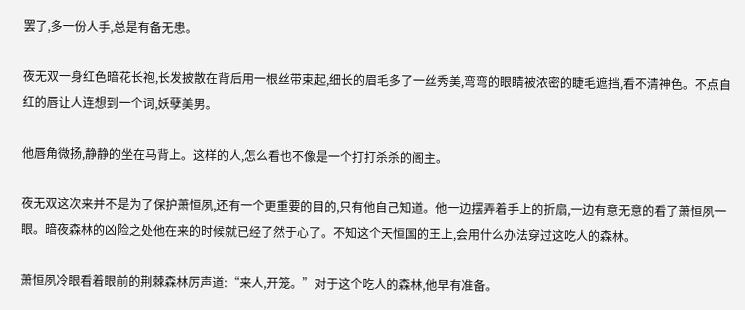罢了,多一份人手,总是有备无患。

夜无双一身红色暗花长袍,长发披散在背后用一根丝带束起,细长的眉毛多了一丝秀美,弯弯的眼睛被浓密的睫毛遮挡,看不清神色。不点自红的唇让人连想到一个词,妖孽美男。

他唇角微扬,静静的坐在马背上。这样的人,怎么看也不像是一个打打杀杀的阁主。

夜无双这次来并不是为了保护萧恒夙,还有一个更重要的目的,只有他自己知道。他一边摆弄着手上的折扇,一边有意无意的看了萧恒夙一眼。暗夜森林的凶险之处他在来的时候就已经了然于心了。不知这个天恒国的王上,会用什么办法穿过这吃人的森林。

萧恒夙冷眼看着眼前的荆棘森林厉声道:“来人,开笼。”对于这个吃人的森林,他早有准备。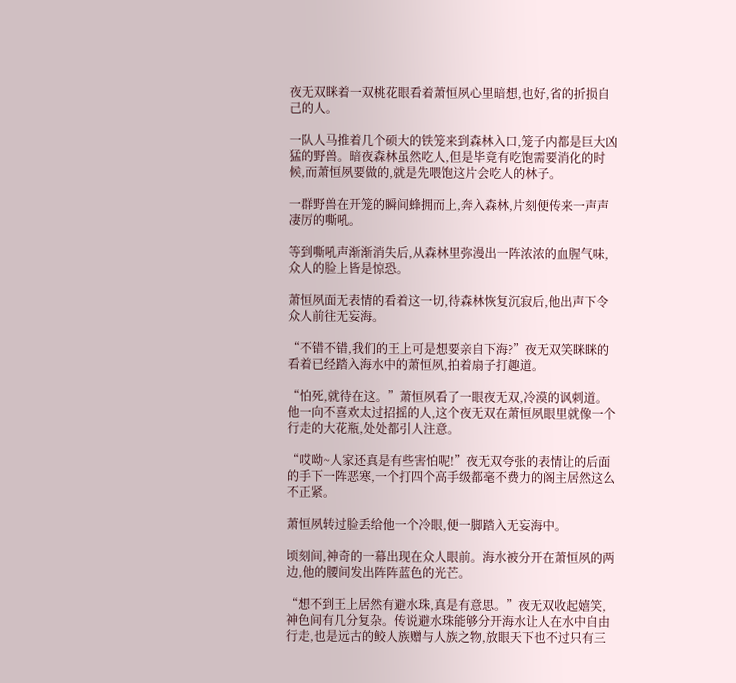夜无双眯着一双桃花眼看着萧恒夙心里暗想,也好,省的折损自己的人。

一队人马推着几个硕大的铁笼来到森林入口,笼子内都是巨大凶猛的野兽。暗夜森林虽然吃人,但是毕竟有吃饱需要消化的时候,而萧恒夙要做的,就是先喂饱这片会吃人的林子。

一群野兽在开笼的瞬间蜂拥而上,奔入森林,片刻便传来一声声凄厉的嘶吼。

等到嘶吼声渐渐消失后,从森林里弥漫出一阵浓浓的血腥气味,众人的脸上皆是惊恐。

萧恒夙面无表情的看着这一切,待森林恢复沉寂后,他出声下令众人前往无妄海。

“不错不错,我们的王上可是想要亲自下海?”夜无双笑眯眯的看着已经踏入海水中的萧恒夙,拍着扇子打趣道。

“怕死,就待在这。”萧恒夙看了一眼夜无双,冷漠的讽刺道。他一向不喜欢太过招摇的人,这个夜无双在萧恒夙眼里就像一个行走的大花瓶,处处都引人注意。

“哎呦~人家还真是有些害怕呢!”夜无双夸张的表情让的后面的手下一阵恶寒,一个打四个高手级都毫不费力的阁主居然这么不正紧。

萧恒夙转过脸丢给他一个冷眼,便一脚踏入无妄海中。

顷刻间,神奇的一幕出现在众人眼前。海水被分开在萧恒夙的两边,他的腰间发出阵阵蓝色的光芒。

“想不到王上居然有避水珠,真是有意思。”夜无双收起嬉笑,神色间有几分复杂。传说避水珠能够分开海水让人在水中自由行走,也是远古的鲛人族赠与人族之物,放眼天下也不过只有三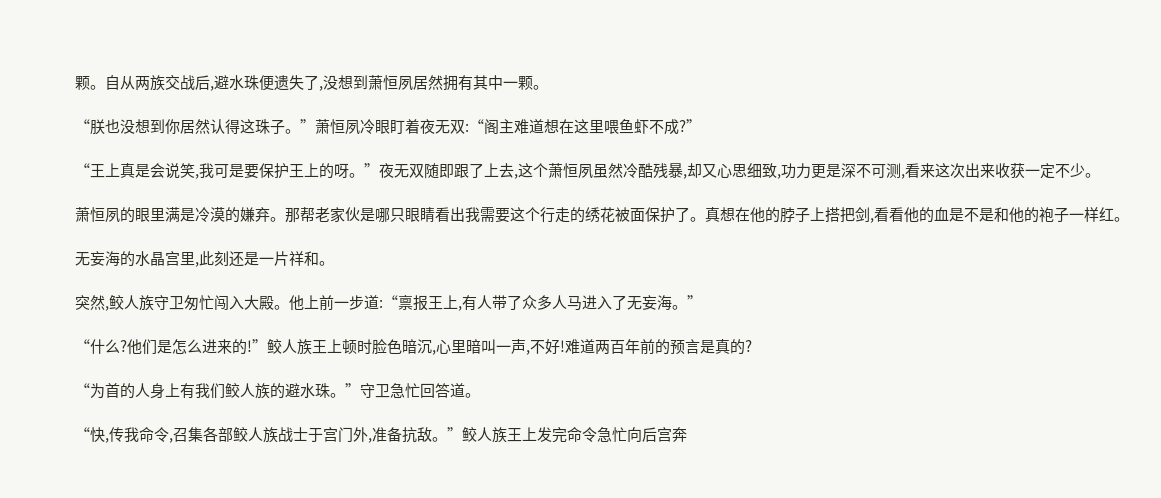颗。自从两族交战后,避水珠便遗失了,没想到萧恒夙居然拥有其中一颗。

“朕也没想到你居然认得这珠子。”萧恒夙冷眼盯着夜无双:“阁主难道想在这里喂鱼虾不成?”

“王上真是会说笑,我可是要保护王上的呀。”夜无双随即跟了上去,这个萧恒夙虽然冷酷残暴,却又心思细致,功力更是深不可测,看来这次出来收获一定不少。

萧恒夙的眼里满是冷漠的嫌弃。那帮老家伙是哪只眼睛看出我需要这个行走的绣花被面保护了。真想在他的脖子上搭把剑,看看他的血是不是和他的袍子一样红。

无妄海的水晶宫里,此刻还是一片祥和。

突然,鲛人族守卫匆忙闯入大殿。他上前一步道:“禀报王上,有人带了众多人马进入了无妄海。”

“什么?他们是怎么进来的!”鲛人族王上顿时脸色暗沉,心里暗叫一声,不好!难道两百年前的预言是真的?

“为首的人身上有我们鲛人族的避水珠。”守卫急忙回答道。

“快,传我命令,召集各部鲛人族战士于宫门外,准备抗敌。”鲛人族王上发完命令急忙向后宫奔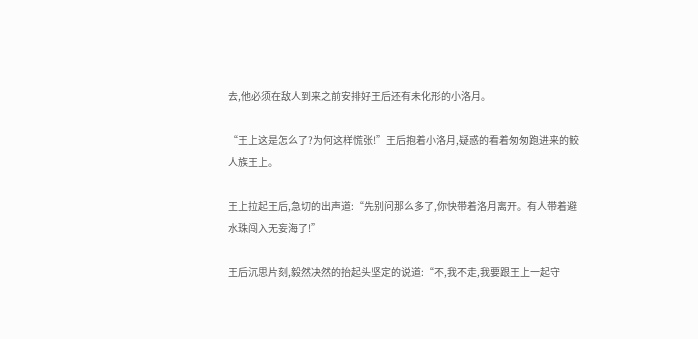去,他必须在敌人到来之前安排好王后还有未化形的小洛月。

“王上这是怎么了?为何这样慌张!”王后抱着小洛月,疑惑的看着匆匆跑进来的鲛人族王上。

王上拉起王后,急切的出声道:“先别问那么多了,你快带着洛月离开。有人带着避水珠闯入无妄海了!”

王后沉思片刻,毅然决然的抬起头坚定的说道:“不,我不走,我要跟王上一起守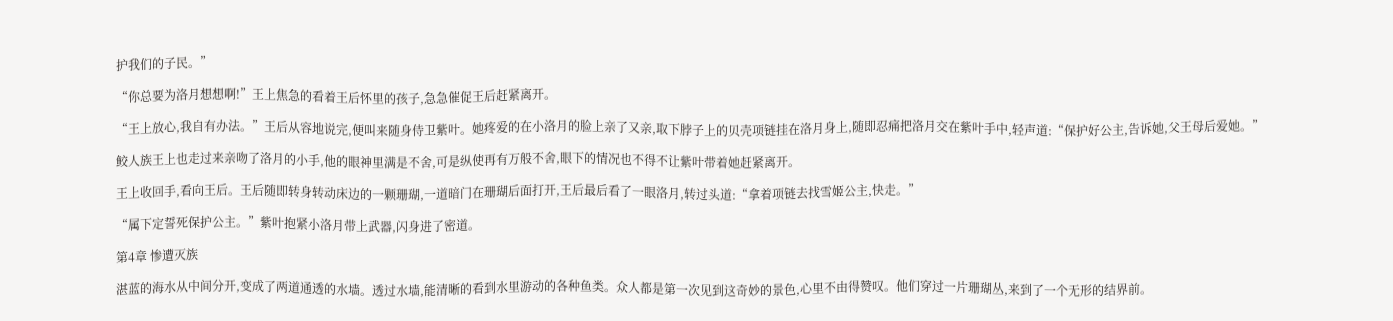护我们的子民。”

“你总要为洛月想想啊!”王上焦急的看着王后怀里的孩子,急急催促王后赶紧离开。

“王上放心,我自有办法。”王后从容地说完,便叫来随身侍卫紫叶。她疼爱的在小洛月的脸上亲了又亲,取下脖子上的贝壳项链挂在洛月身上,随即忍痛把洛月交在紫叶手中,轻声道:“保护好公主,告诉她,父王母后爱她。”

鲛人族王上也走过来亲吻了洛月的小手,他的眼神里满是不舍,可是纵使再有万般不舍,眼下的情况也不得不让紫叶带着她赶紧离开。

王上收回手,看向王后。王后随即转身转动床边的一颗珊瑚,一道暗门在珊瑚后面打开,王后最后看了一眼洛月,转过头道:“拿着项链去找雪姬公主,快走。”

“属下定誓死保护公主。”紫叶抱紧小洛月带上武器,闪身进了密道。

第4章 惨遭灭族

湛蓝的海水从中间分开,变成了两道通透的水墙。透过水墙,能清晰的看到水里游动的各种鱼类。众人都是第一次见到这奇妙的景色,心里不由得赞叹。他们穿过一片珊瑚丛,来到了一个无形的结界前。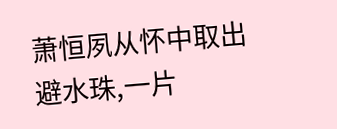萧恒夙从怀中取出避水珠,一片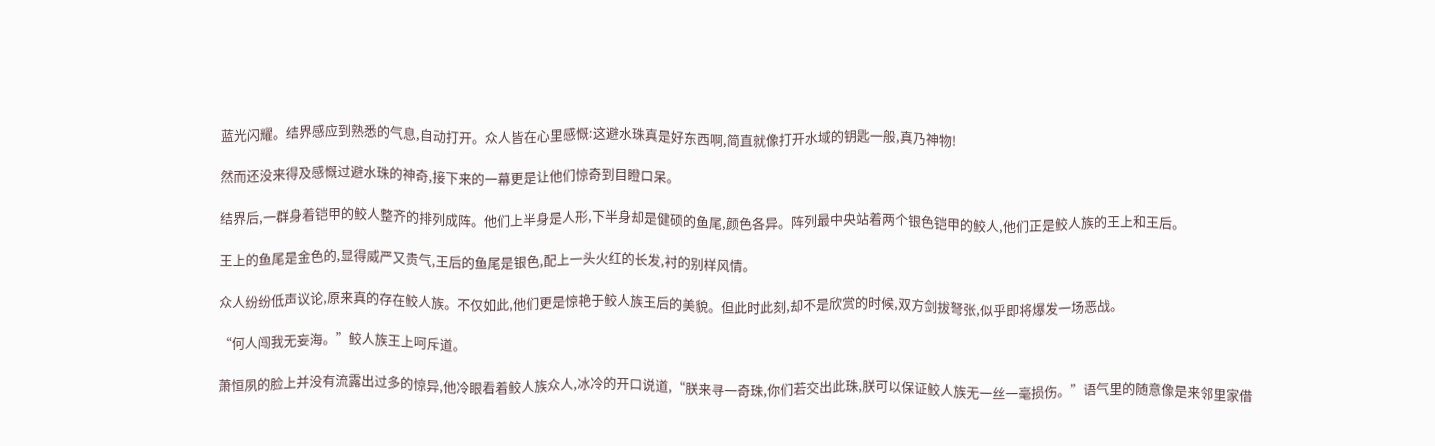蓝光闪耀。结界感应到熟悉的气息,自动打开。众人皆在心里感慨:这避水珠真是好东西啊,简直就像打开水域的钥匙一般,真乃神物!

然而还没来得及感慨过避水珠的神奇,接下来的一幕更是让他们惊奇到目瞪口呆。

结界后,一群身着铠甲的鲛人整齐的排列成阵。他们上半身是人形,下半身却是健硕的鱼尾,颜色各异。阵列最中央站着两个银色铠甲的鲛人,他们正是鲛人族的王上和王后。

王上的鱼尾是金色的,显得威严又贵气,王后的鱼尾是银色,配上一头火红的长发,衬的别样风情。

众人纷纷低声议论,原来真的存在鲛人族。不仅如此,他们更是惊艳于鲛人族王后的美貌。但此时此刻,却不是欣赏的时候,双方剑拔弩张,似乎即将爆发一场恶战。

“何人闯我无妄海。”鲛人族王上呵斥道。

萧恒夙的脸上并没有流露出过多的惊异,他冷眼看着鲛人族众人,冰冷的开口说道,“朕来寻一奇珠,你们若交出此珠,朕可以保证鲛人族无一丝一毫损伤。”语气里的随意像是来邻里家借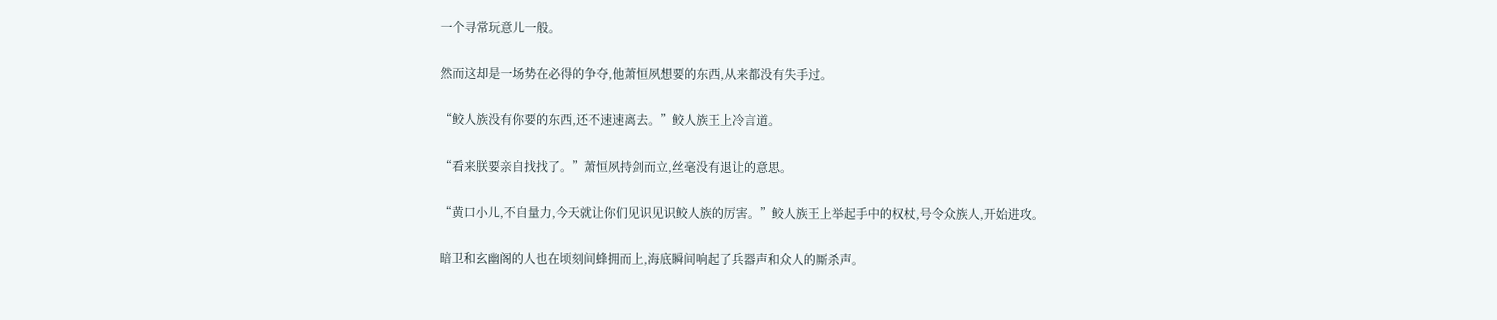一个寻常玩意儿一般。

然而这却是一场势在必得的争夺,他萧恒夙想要的东西,从来都没有失手过。

“鲛人族没有你要的东西,还不速速离去。”鲛人族王上冷言道。

“看来朕要亲自找找了。”萧恒夙持剑而立,丝毫没有退让的意思。

“黄口小儿,不自量力,今天就让你们见识见识鲛人族的厉害。”鲛人族王上举起手中的权杖,号令众族人,开始进攻。

暗卫和玄幽阁的人也在顷刻间蜂拥而上,海底瞬间响起了兵器声和众人的厮杀声。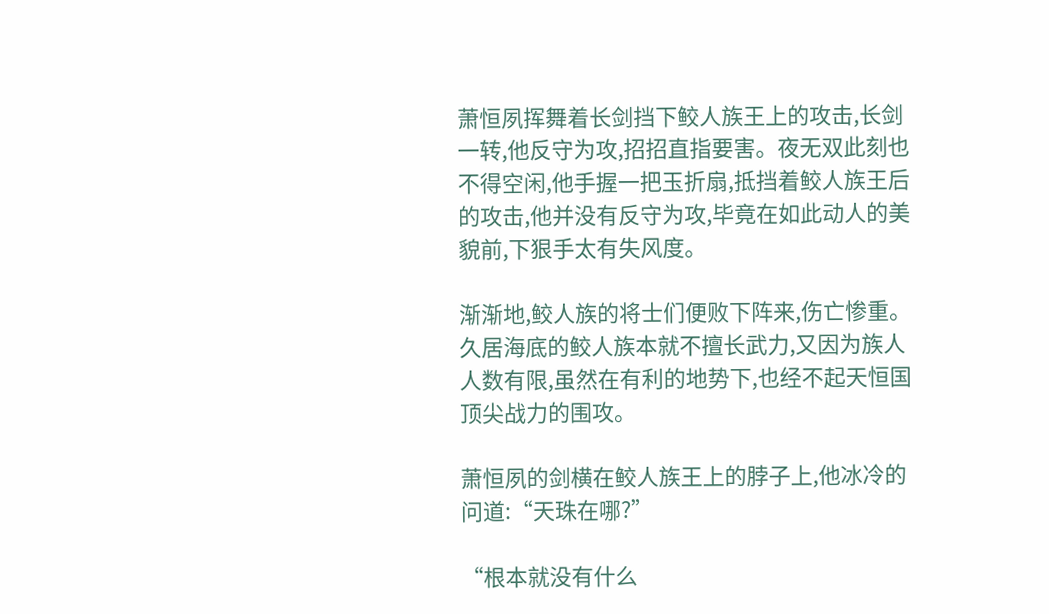萧恒夙挥舞着长剑挡下鲛人族王上的攻击,长剑一转,他反守为攻,招招直指要害。夜无双此刻也不得空闲,他手握一把玉折扇,抵挡着鲛人族王后的攻击,他并没有反守为攻,毕竟在如此动人的美貌前,下狠手太有失风度。

渐渐地,鲛人族的将士们便败下阵来,伤亡惨重。久居海底的鲛人族本就不擅长武力,又因为族人人数有限,虽然在有利的地势下,也经不起天恒国顶尖战力的围攻。

萧恒夙的剑横在鲛人族王上的脖子上,他冰冷的问道:“天珠在哪?”

“根本就没有什么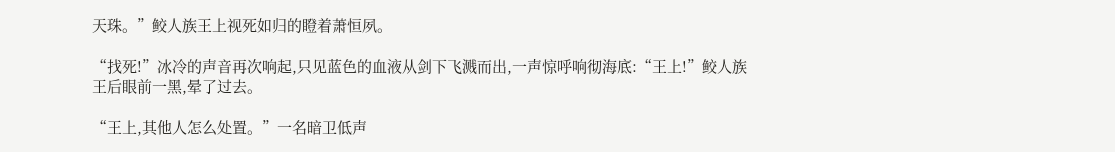天珠。”鲛人族王上视死如归的瞪着萧恒夙。

“找死!”冰冷的声音再次响起,只见蓝色的血液从剑下飞溅而出,一声惊呼响彻海底:“王上!”鲛人族王后眼前一黑,晕了过去。

“王上,其他人怎么处置。”一名暗卫低声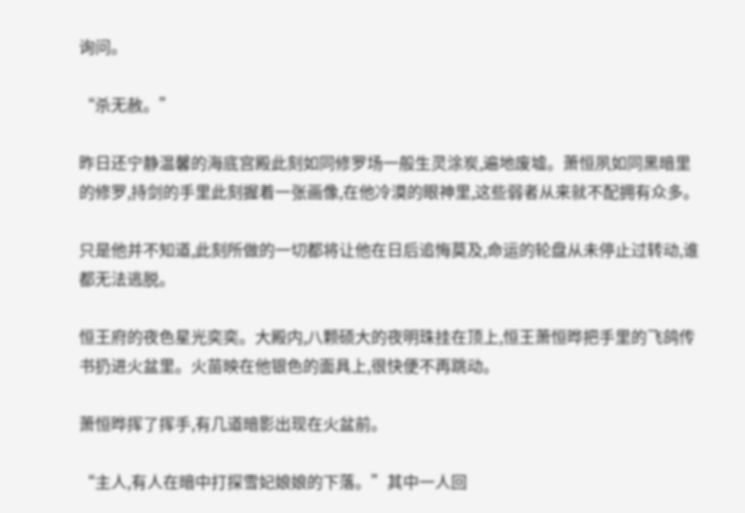询问。

“杀无赦。”

昨日还宁静温馨的海底宫殿此刻如同修罗场一般生灵涂炭,遍地废墟。萧恒夙如同黑暗里的修罗,持剑的手里此刻握着一张画像,在他冷漠的眼神里,这些弱者从来就不配拥有众多。

只是他并不知道,此刻所做的一切都将让他在日后追悔莫及,命运的轮盘从未停止过转动,谁都无法逃脱。

恒王府的夜色星光奕奕。大殿内,八颗硕大的夜明珠挂在顶上,恒王萧恒晔把手里的飞鸽传书扔进火盆里。火苗映在他银色的面具上,很快便不再跳动。

萧恒晔挥了挥手,有几道暗影出现在火盆前。

“主人,有人在暗中打探雪妃娘娘的下落。”其中一人回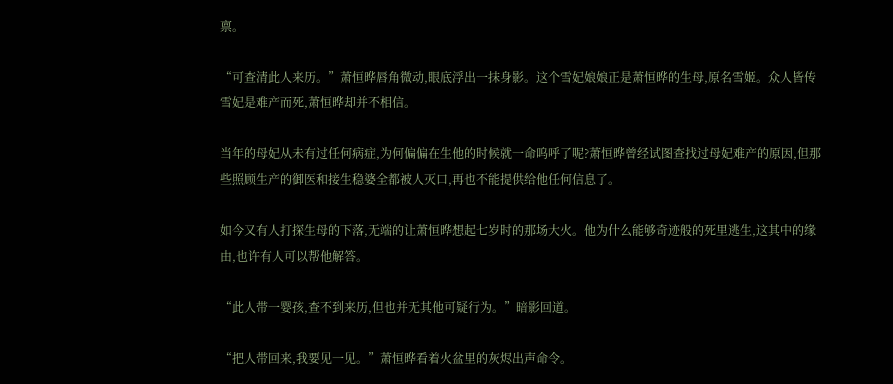禀。

“可查清此人来历。”萧恒晔唇角微动,眼底浮出一抹身影。这个雪妃娘娘正是萧恒晔的生母,原名雪姬。众人皆传雪妃是难产而死,萧恒晔却并不相信。

当年的母妃从未有过任何病症,为何偏偏在生他的时候就一命呜呼了呢?萧恒晔曾经试图查找过母妃难产的原因,但那些照顾生产的御医和接生稳婆全都被人灭口,再也不能提供给他任何信息了。

如今又有人打探生母的下落,无端的让萧恒晔想起七岁时的那场大火。他为什么能够奇迹般的死里逃生,这其中的缘由,也许有人可以帮他解答。

“此人带一婴孩,查不到来历,但也并无其他可疑行为。”暗影回道。

“把人带回来,我要见一见。”萧恒晔看着火盆里的灰烬出声命令。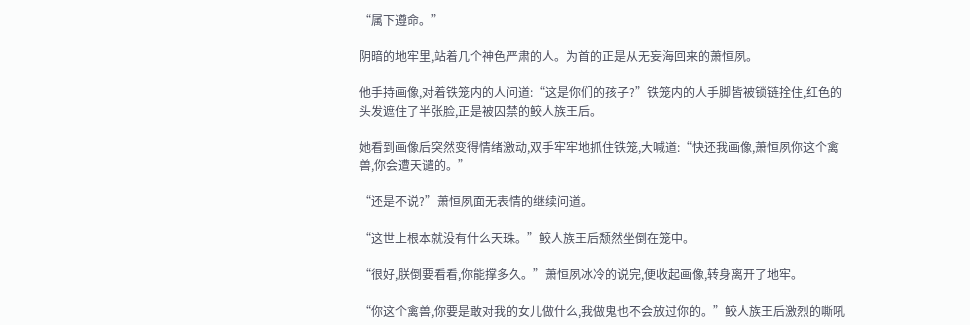“属下遵命。”

阴暗的地牢里,站着几个神色严肃的人。为首的正是从无妄海回来的萧恒夙。

他手持画像,对着铁笼内的人问道:“这是你们的孩子?”铁笼内的人手脚皆被锁链拴住,红色的头发遮住了半张脸,正是被囚禁的鲛人族王后。

她看到画像后突然变得情绪激动,双手牢牢地抓住铁笼,大喊道:“快还我画像,萧恒夙你这个禽兽,你会遭天谴的。”

“还是不说?”萧恒夙面无表情的继续问道。

“这世上根本就没有什么天珠。”鲛人族王后颓然坐倒在笼中。

“很好,朕倒要看看,你能撑多久。”萧恒夙冰冷的说完,便收起画像,转身离开了地牢。

“你这个禽兽,你要是敢对我的女儿做什么,我做鬼也不会放过你的。”鲛人族王后激烈的嘶吼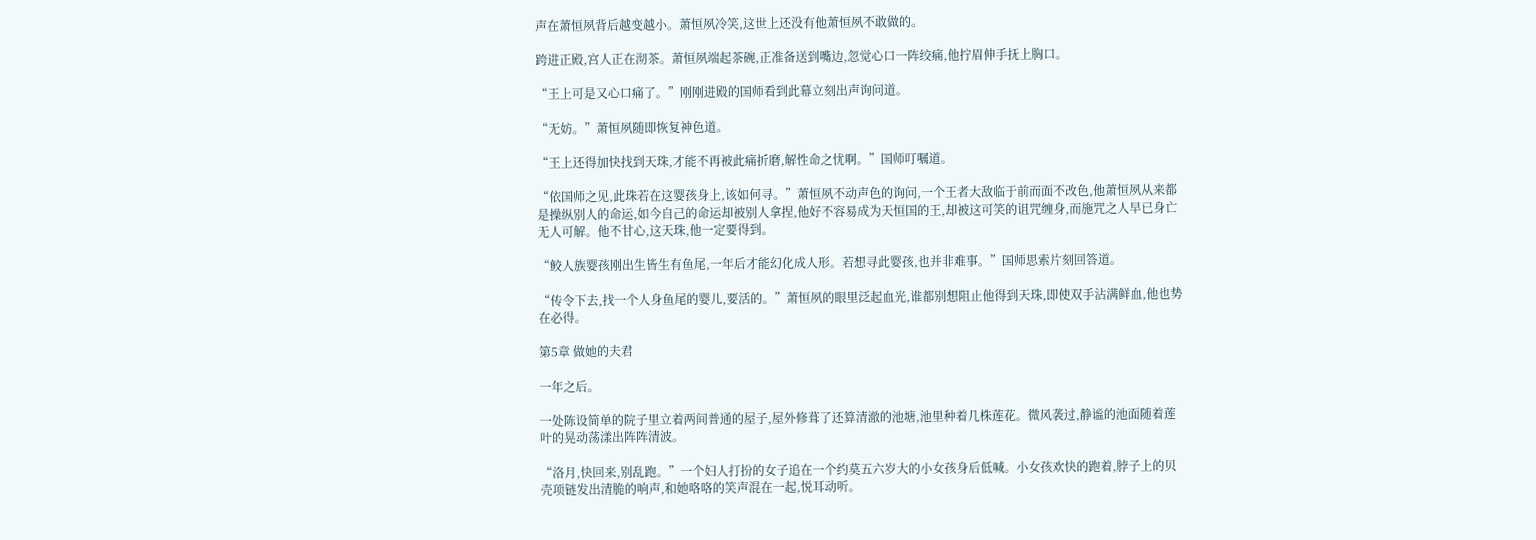声在萧恒夙背后越变越小。萧恒夙冷笑,这世上还没有他萧恒夙不敢做的。

跨进正殿,宫人正在沏茶。萧恒夙端起茶碗,正准备送到嘴边,忽觉心口一阵绞痛,他拧眉伸手抚上胸口。

“王上可是又心口痛了。”刚刚进殿的国师看到此幕立刻出声询问道。

“无妨。”萧恒夙随即恢复神色道。

“王上还得加快找到天珠,才能不再被此痛折磨,解性命之忧啊。”国师叮嘱道。

“依国师之见,此珠若在这婴孩身上,该如何寻。”萧恒夙不动声色的询问,一个王者大敌临于前而面不改色,他萧恒夙从来都是操纵别人的命运,如今自己的命运却被别人拿捏,他好不容易成为天恒国的王,却被这可笑的诅咒缠身,而施咒之人早已身亡无人可解。他不甘心,这天珠,他一定要得到。

“鲛人族婴孩刚出生皆生有鱼尾,一年后才能幻化成人形。若想寻此婴孩,也并非难事。”国师思索片刻回答道。

“传令下去,找一个人身鱼尾的婴儿,要活的。”萧恒夙的眼里泛起血光,谁都别想阻止他得到天珠,即使双手沾满鲜血,他也势在必得。

第5章 做她的夫君

一年之后。

一处陈设简单的院子里立着两间普通的屋子,屋外修葺了还算清澈的池塘,池里种着几株莲花。微风袭过,静谧的池面随着莲叶的晃动荡漾出阵阵清波。

“洛月,快回来,别乱跑。”一个妇人打扮的女子追在一个约莫五六岁大的小女孩身后低喊。小女孩欢快的跑着,脖子上的贝壳项链发出清脆的响声,和她咯咯的笑声混在一起,悦耳动听。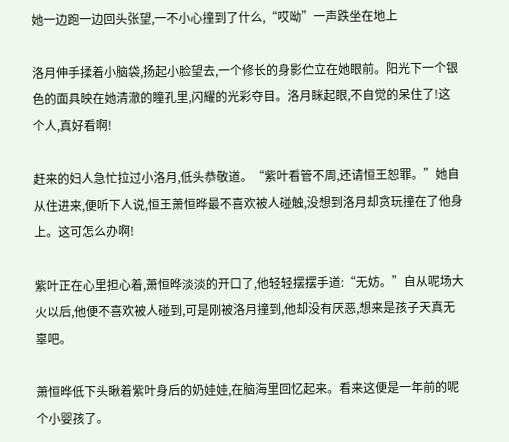她一边跑一边回头张望,一不小心撞到了什么,“哎呦”一声跌坐在地上

洛月伸手揉着小脑袋,扬起小脸望去,一个修长的身影伫立在她眼前。阳光下一个银色的面具映在她清澈的瞳孔里,闪耀的光彩夺目。洛月眯起眼,不自觉的呆住了!这个人,真好看啊!

赶来的妇人急忙拉过小洛月,低头恭敬道。“紫叶看管不周,还请恒王恕罪。”她自从住进来,便听下人说,恒王萧恒晔最不喜欢被人碰触,没想到洛月却贪玩撞在了他身上。这可怎么办啊!

紫叶正在心里担心着,萧恒晔淡淡的开口了,他轻轻摆摆手道:“无妨。”自从呢场大火以后,他便不喜欢被人碰到,可是刚被洛月撞到,他却没有厌恶,想来是孩子天真无辜吧。

萧恒晔低下头瞅着紫叶身后的奶娃娃,在脑海里回忆起来。看来这便是一年前的呢个小婴孩了。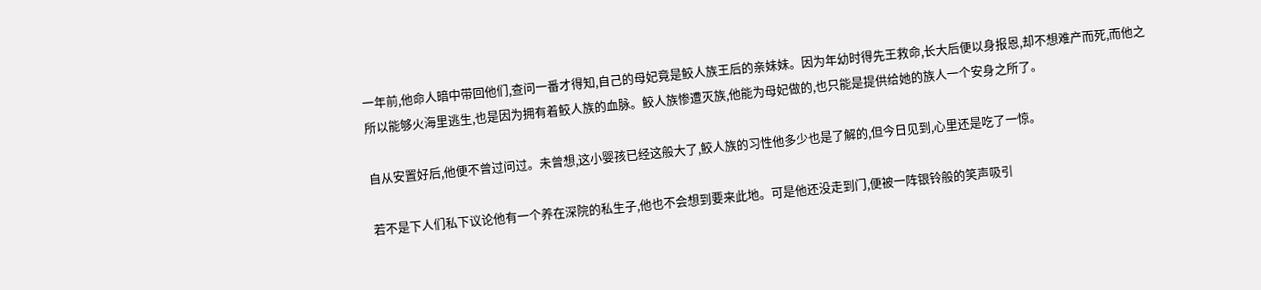一年前,他命人暗中带回他们,查问一番才得知,自己的母妃竟是鲛人族王后的亲妹妹。因为年幼时得先王救命,长大后便以身报恩,却不想难产而死,而他之所以能够火海里逃生,也是因为拥有着鲛人族的血脉。鲛人族惨遭灭族,他能为母妃做的,也只能是提供给她的族人一个安身之所了。

自从安置好后,他便不曾过问过。未曾想,这小婴孩已经这般大了,鲛人族的习性他多少也是了解的,但今日见到,心里还是吃了一惊。

若不是下人们私下议论他有一个养在深院的私生子,他也不会想到要来此地。可是他还没走到门,便被一阵银铃般的笑声吸引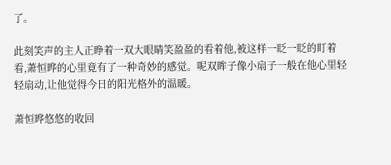了。

此刻笑声的主人正睁着一双大眼睛笑盈盈的看着他,被这样一眨一眨的盯着看,萧恒晔的心里竟有了一种奇妙的感觉。呢双眸子像小扇子一般在他心里轻轻扇动,让他觉得今日的阳光格外的温暖。

萧恒晔悠悠的收回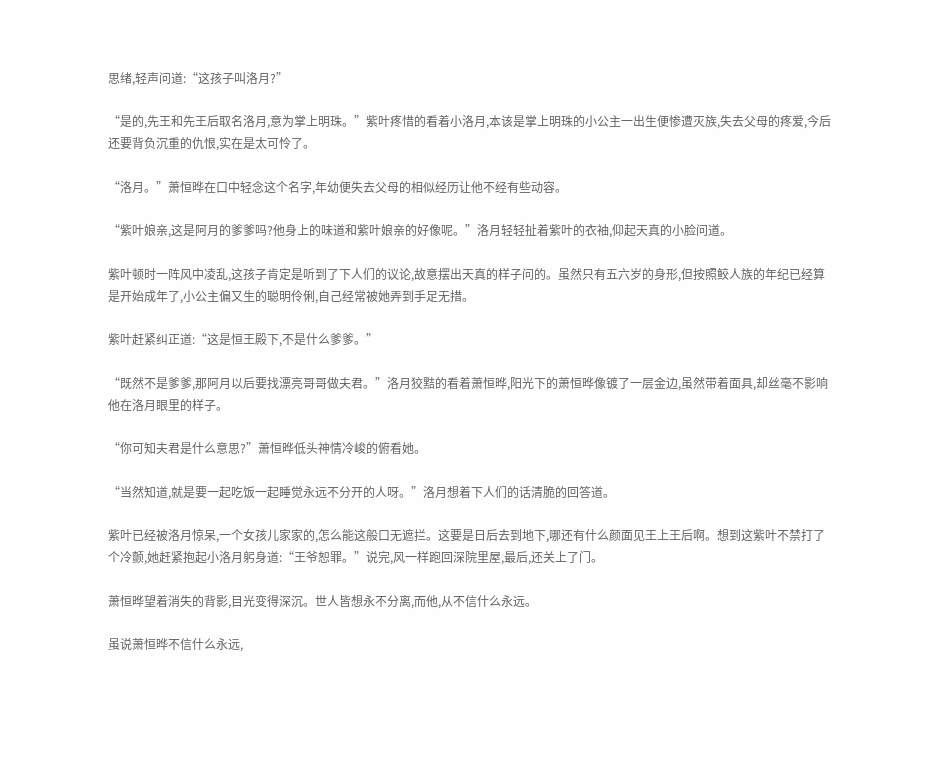思绪,轻声问道:“这孩子叫洛月?”

“是的,先王和先王后取名洛月,意为掌上明珠。”紫叶疼惜的看着小洛月,本该是掌上明珠的小公主一出生便惨遭灭族,失去父母的疼爱,今后还要背负沉重的仇恨,实在是太可怜了。

“洛月。”萧恒晔在口中轻念这个名字,年幼便失去父母的相似经历让他不经有些动容。

“紫叶娘亲,这是阿月的爹爹吗?他身上的味道和紫叶娘亲的好像呢。”洛月轻轻扯着紫叶的衣袖,仰起天真的小脸问道。

紫叶顿时一阵风中凌乱,这孩子肯定是听到了下人们的议论,故意摆出天真的样子问的。虽然只有五六岁的身形,但按照鲛人族的年纪已经算是开始成年了,小公主偏又生的聪明伶俐,自己经常被她弄到手足无措。

紫叶赶紧纠正道:“这是恒王殿下,不是什么爹爹。”

“既然不是爹爹,那阿月以后要找漂亮哥哥做夫君。”洛月狡黠的看着萧恒晔,阳光下的萧恒晔像镀了一层金边,虽然带着面具,却丝毫不影响他在洛月眼里的样子。

“你可知夫君是什么意思?”萧恒晔低头神情冷峻的俯看她。

“当然知道,就是要一起吃饭一起睡觉永远不分开的人呀。”洛月想着下人们的话清脆的回答道。

紫叶已经被洛月惊呆,一个女孩儿家家的,怎么能这般口无遮拦。这要是日后去到地下,哪还有什么颜面见王上王后啊。想到这紫叶不禁打了个冷颤,她赶紧抱起小洛月躬身道:“王爷恕罪。”说完,风一样跑回深院里屋,最后,还关上了门。

萧恒晔望着消失的背影,目光变得深沉。世人皆想永不分离,而他,从不信什么永远。

虽说萧恒晔不信什么永远,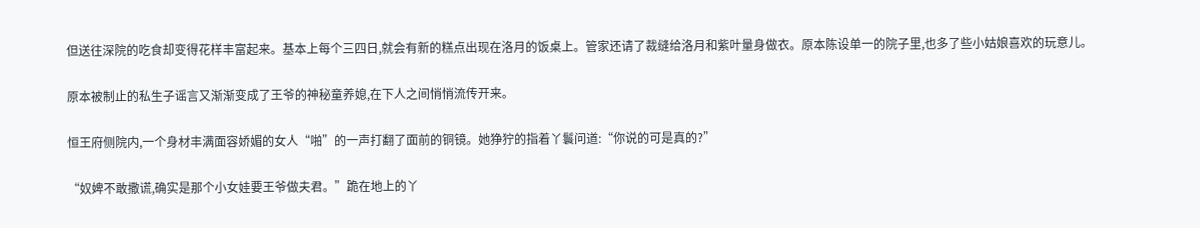但送往深院的吃食却变得花样丰富起来。基本上每个三四日,就会有新的糕点出现在洛月的饭桌上。管家还请了裁缝给洛月和紫叶量身做衣。原本陈设单一的院子里,也多了些小姑娘喜欢的玩意儿。

原本被制止的私生子谣言又渐渐变成了王爷的神秘童养媳,在下人之间悄悄流传开来。

恒王府侧院内,一个身材丰满面容娇媚的女人“啪”的一声打翻了面前的铜镜。她狰狞的指着丫鬟问道:“你说的可是真的?”

“奴婢不敢撒谎,确实是那个小女娃要王爷做夫君。”跪在地上的丫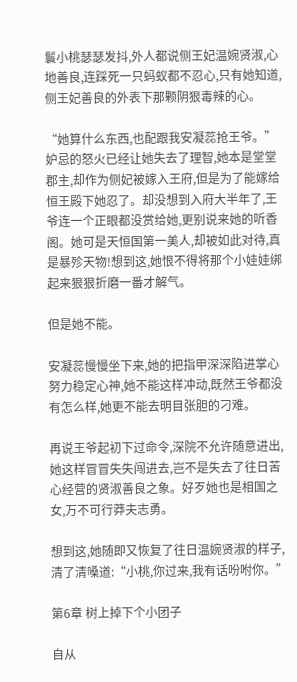鬟小桃瑟瑟发抖,外人都说侧王妃温婉贤淑,心地善良,连踩死一只蚂蚁都不忍心,只有她知道,侧王妃善良的外表下那颗阴狠毒辣的心。

“她算什么东西,也配跟我安凝蕊抢王爷。”妒忌的怒火已经让她失去了理智,她本是堂堂郡主,却作为侧妃被嫁入王府,但是为了能嫁给恒王殿下她忍了。却没想到入府大半年了,王爷连一个正眼都没赏给她,更别说来她的听香阁。她可是天恒国第一美人,却被如此对待,真是暴殄天物!想到这,她恨不得将那个小娃娃绑起来狠狠折磨一番才解气。

但是她不能。

安凝蕊慢慢坐下来,她的把指甲深深陷进掌心努力稳定心神,她不能这样冲动,既然王爷都没有怎么样,她更不能去明目张胆的刁难。

再说王爷起初下过命令,深院不允许随意进出,她这样冒冒失失闯进去,岂不是失去了往日苦心经营的贤淑善良之象。好歹她也是相国之女,万不可行莽夫志勇。

想到这,她随即又恢复了往日温婉贤淑的样子,清了清嗓道:“小桃,你过来,我有话吩咐你。”

第6章 树上掉下个小团子

自从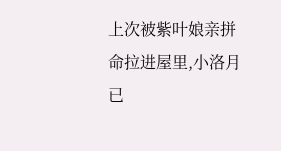上次被紫叶娘亲拼命拉进屋里,小洛月已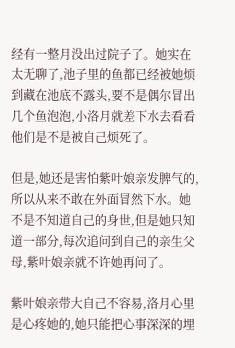经有一整月没出过院子了。她实在太无聊了,池子里的鱼都已经被她烦到藏在池底不露头,要不是偶尔冒出几个鱼泡泡,小洛月就差下水去看看他们是不是被自己烦死了。

但是,她还是害怕紫叶娘亲发脾气的,所以从来不敢在外面冒然下水。她不是不知道自己的身世,但是她只知道一部分,每次追问到自己的亲生父母,紫叶娘亲就不许她再问了。

紫叶娘亲带大自己不容易,洛月心里是心疼她的,她只能把心事深深的埋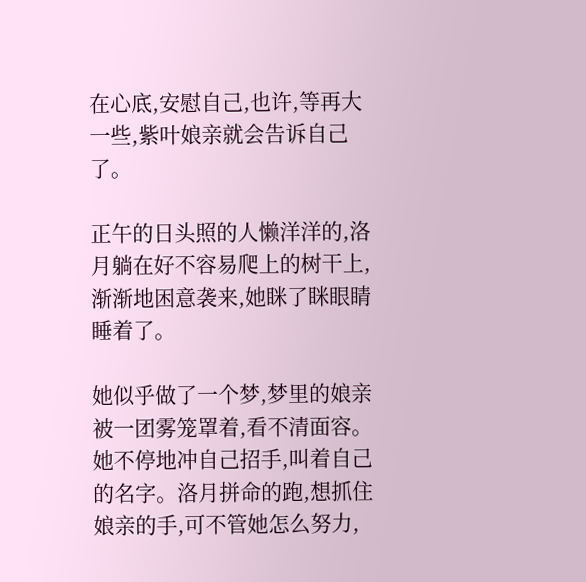在心底,安慰自己,也许,等再大一些,紫叶娘亲就会告诉自己了。

正午的日头照的人懒洋洋的,洛月躺在好不容易爬上的树干上,渐渐地困意袭来,她眯了眯眼睛睡着了。

她似乎做了一个梦,梦里的娘亲被一团雾笼罩着,看不清面容。她不停地冲自己招手,叫着自己的名字。洛月拼命的跑,想抓住娘亲的手,可不管她怎么努力,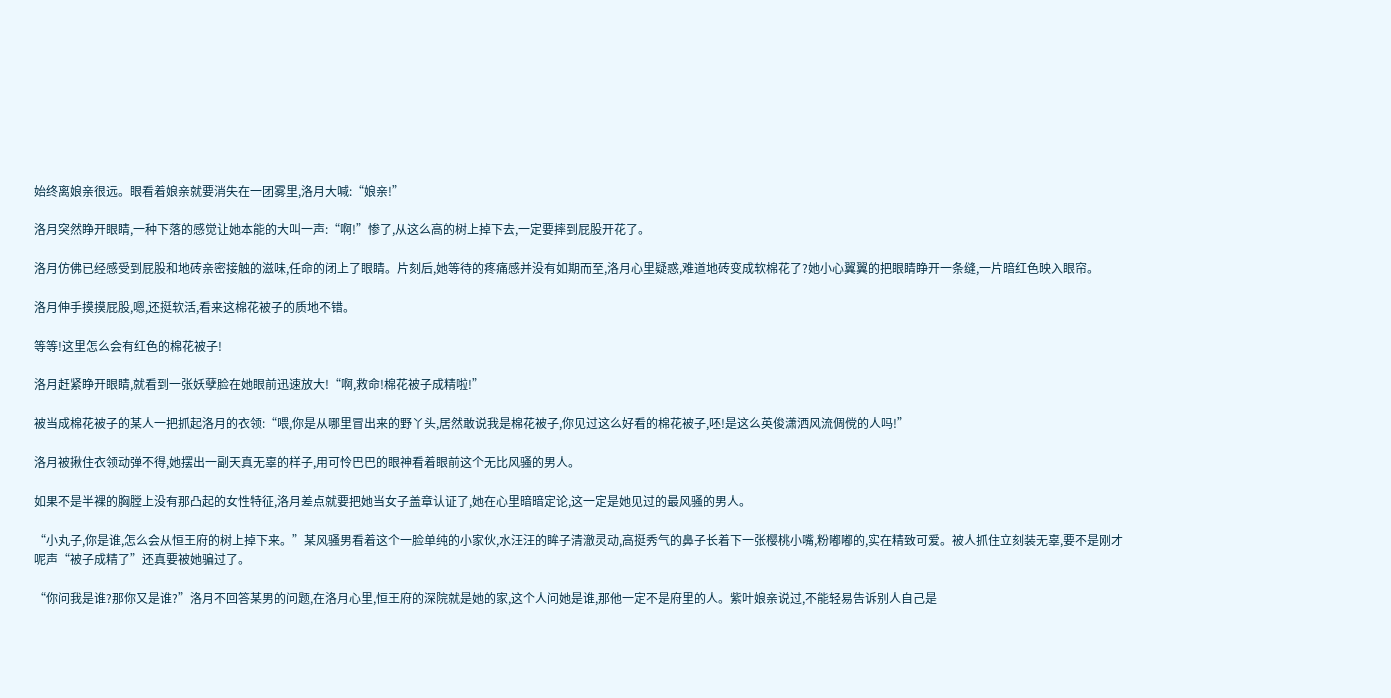始终离娘亲很远。眼看着娘亲就要消失在一团雾里,洛月大喊:“娘亲!”

洛月突然睁开眼睛,一种下落的感觉让她本能的大叫一声:“啊!”惨了,从这么高的树上掉下去,一定要摔到屁股开花了。

洛月仿佛已经感受到屁股和地砖亲密接触的滋味,任命的闭上了眼睛。片刻后,她等待的疼痛感并没有如期而至,洛月心里疑惑,难道地砖变成软棉花了?她小心翼翼的把眼睛睁开一条缝,一片暗红色映入眼帘。

洛月伸手摸摸屁股,嗯,还挺软活,看来这棉花被子的质地不错。

等等!这里怎么会有红色的棉花被子!

洛月赶紧睁开眼睛,就看到一张妖孽脸在她眼前迅速放大!“啊,救命!棉花被子成精啦!”

被当成棉花被子的某人一把抓起洛月的衣领:“喂,你是从哪里冒出来的野丫头,居然敢说我是棉花被子,你见过这么好看的棉花被子,呸!是这么英俊潇洒风流倜傥的人吗!”

洛月被揪住衣领动弹不得,她摆出一副天真无辜的样子,用可怜巴巴的眼神看着眼前这个无比风骚的男人。

如果不是半裸的胸膛上没有那凸起的女性特征,洛月差点就要把她当女子盖章认证了,她在心里暗暗定论,这一定是她见过的最风骚的男人。

“小丸子,你是谁,怎么会从恒王府的树上掉下来。”某风骚男看着这个一脸单纯的小家伙,水汪汪的眸子清澈灵动,高挺秀气的鼻子长着下一张樱桃小嘴,粉嘟嘟的,实在精致可爱。被人抓住立刻装无辜,要不是刚才呢声“被子成精了”还真要被她骗过了。

“你问我是谁?那你又是谁?”洛月不回答某男的问题,在洛月心里,恒王府的深院就是她的家,这个人问她是谁,那他一定不是府里的人。紫叶娘亲说过,不能轻易告诉别人自己是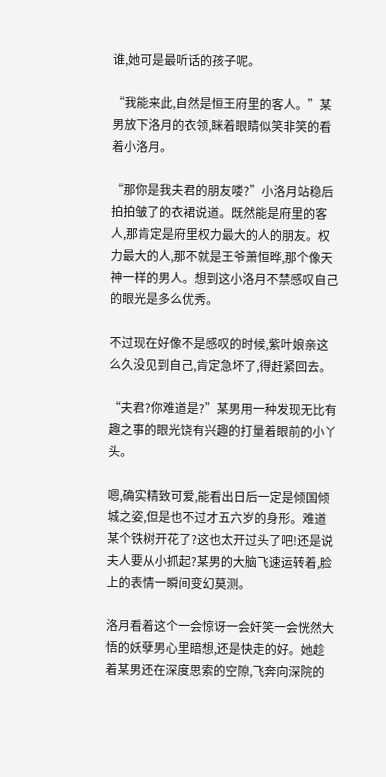谁,她可是最听话的孩子呢。

“我能来此,自然是恒王府里的客人。”某男放下洛月的衣领,眯着眼睛似笑非笑的看着小洛月。

“那你是我夫君的朋友喽?”小洛月站稳后拍拍皱了的衣裙说道。既然能是府里的客人,那肯定是府里权力最大的人的朋友。权力最大的人,那不就是王爷萧恒晔,那个像天神一样的男人。想到这小洛月不禁感叹自己的眼光是多么优秀。

不过现在好像不是感叹的时候,紫叶娘亲这么久没见到自己,肯定急坏了,得赶紧回去。

“夫君?你难道是?”某男用一种发现无比有趣之事的眼光饶有兴趣的打量着眼前的小丫头。

嗯,确实精致可爱,能看出日后一定是倾国倾城之姿,但是也不过才五六岁的身形。难道某个铁树开花了?这也太开过头了吧!还是说夫人要从小抓起?某男的大脑飞速运转着,脸上的表情一瞬间变幻莫测。

洛月看着这个一会惊讶一会奸笑一会恍然大悟的妖孽男心里暗想,还是快走的好。她趁着某男还在深度思索的空隙,飞奔向深院的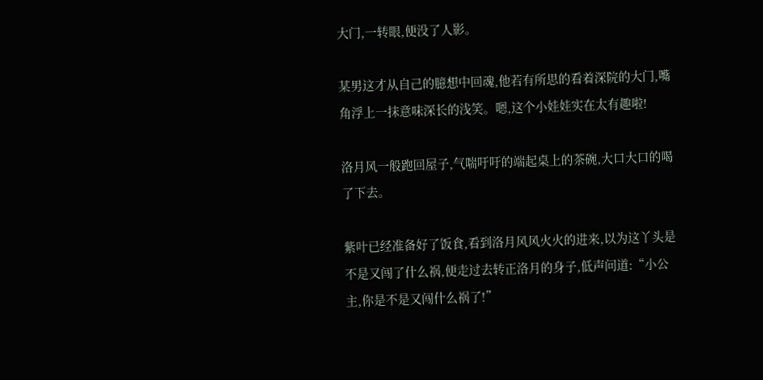大门,一转眼,便没了人影。

某男这才从自己的臆想中回魂,他若有所思的看着深院的大门,嘴角浮上一抹意味深长的浅笑。嗯,这个小娃娃实在太有趣啦!

洛月风一般跑回屋子,气喘吁吁的端起桌上的茶碗,大口大口的喝了下去。

紫叶已经准备好了饭食,看到洛月风风火火的进来,以为这丫头是不是又闯了什么祸,便走过去转正洛月的身子,低声问道:“小公主,你是不是又闯什么祸了!”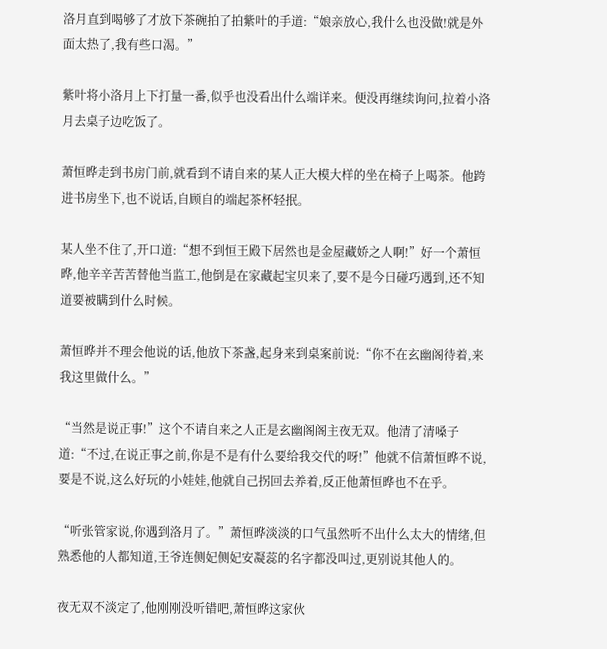洛月直到喝够了才放下茶碗拍了拍紫叶的手道:“娘亲放心,我什么也没做!就是外面太热了,我有些口渴。”

紫叶将小洛月上下打量一番,似乎也没看出什么端详来。便没再继续询问,拉着小洛月去桌子边吃饭了。

萧恒晔走到书房门前,就看到不请自来的某人正大模大样的坐在椅子上喝茶。他跨进书房坐下,也不说话,自顾自的端起茶杯轻抿。

某人坐不住了,开口道:“想不到恒王殿下居然也是金屋藏娇之人啊!”好一个萧恒晔,他辛辛苦苦替他当监工,他倒是在家藏起宝贝来了,要不是今日碰巧遇到,还不知道要被瞒到什么时候。

萧恒晔并不理会他说的话,他放下茶盏,起身来到桌案前说:“你不在玄幽阁待着,来我这里做什么。”

“当然是说正事!”这个不请自来之人正是玄幽阁阁主夜无双。他清了清嗓子道:“不过,在说正事之前,你是不是有什么要给我交代的呀!”他就不信萧恒晔不说,要是不说,这么好玩的小娃娃,他就自己拐回去养着,反正他萧恒晔也不在乎。

“听张管家说,你遇到洛月了。”萧恒晔淡淡的口气虽然听不出什么太大的情绪,但熟悉他的人都知道,王爷连侧妃侧妃安凝蕊的名字都没叫过,更别说其他人的。

夜无双不淡定了,他刚刚没听错吧,萧恒晔这家伙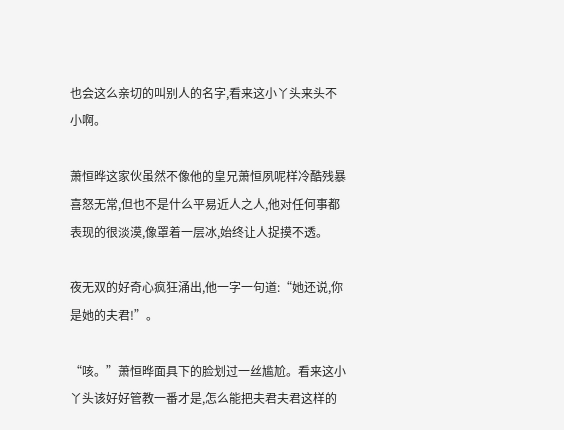也会这么亲切的叫别人的名字,看来这小丫头来头不小啊。

萧恒晔这家伙虽然不像他的皇兄萧恒夙呢样冷酷残暴喜怒无常,但也不是什么平易近人之人,他对任何事都表现的很淡漠,像罩着一层冰,始终让人捉摸不透。

夜无双的好奇心疯狂涌出,他一字一句道:“她还说,你是她的夫君!”。

“咳。”萧恒晔面具下的脸划过一丝尴尬。看来这小丫头该好好管教一番才是,怎么能把夫君夫君这样的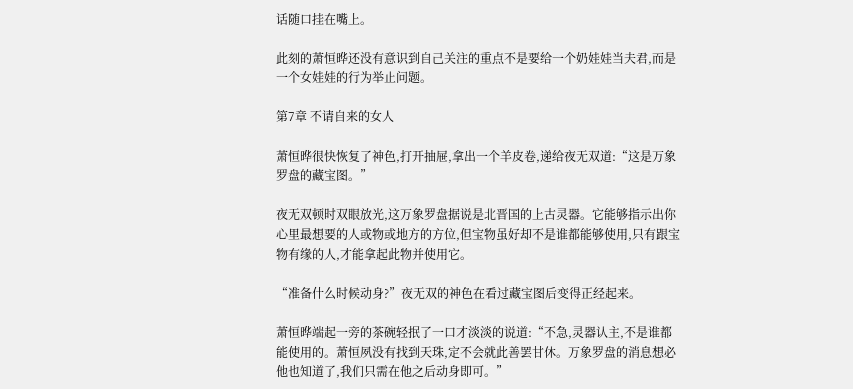话随口挂在嘴上。

此刻的萧恒晔还没有意识到自己关注的重点不是要给一个奶娃娃当夫君,而是一个女娃娃的行为举止问题。

第7章 不请自来的女人

萧恒晔很快恢复了神色,打开抽屉,拿出一个羊皮卷,递给夜无双道:“这是万象罗盘的藏宝图。”

夜无双顿时双眼放光,这万象罗盘据说是北晋国的上古灵器。它能够指示出你心里最想要的人或物或地方的方位,但宝物虽好却不是谁都能够使用,只有跟宝物有缘的人,才能拿起此物并使用它。

“准备什么时候动身?”夜无双的神色在看过藏宝图后变得正经起来。

萧恒晔端起一旁的茶碗轻抿了一口才淡淡的说道:“不急,灵器认主,不是谁都能使用的。萧恒夙没有找到天珠,定不会就此善罢甘休。万象罗盘的消息想必他也知道了,我们只需在他之后动身即可。”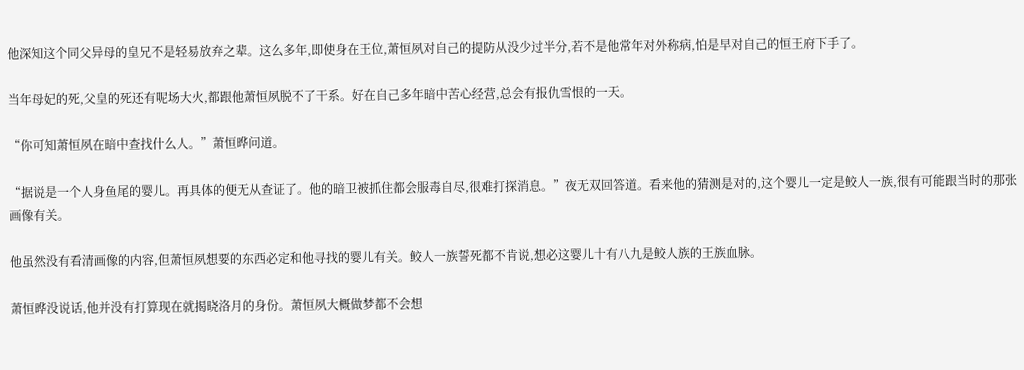他深知这个同父异母的皇兄不是轻易放弃之辈。这么多年,即使身在王位,萧恒夙对自己的提防从没少过半分,若不是他常年对外称病,怕是早对自己的恒王府下手了。

当年母妃的死,父皇的死还有呢场大火,都跟他萧恒夙脱不了干系。好在自己多年暗中苦心经营,总会有报仇雪恨的一天。

“你可知萧恒夙在暗中查找什么人。”萧恒晔问道。

“据说是一个人身鱼尾的婴儿。再具体的便无从查证了。他的暗卫被抓住都会服毒自尽,很难打探消息。”夜无双回答道。看来他的猜测是对的,这个婴儿一定是鲛人一族,很有可能跟当时的那张画像有关。

他虽然没有看清画像的内容,但萧恒夙想要的东西必定和他寻找的婴儿有关。鲛人一族誓死都不肯说,想必这婴儿十有八九是鲛人族的王族血脉。

萧恒晔没说话,他并没有打算现在就揭晓洛月的身份。萧恒夙大概做梦都不会想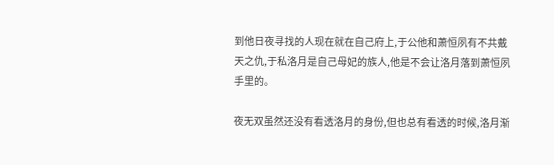到他日夜寻找的人现在就在自己府上,于公他和萧恒夙有不共戴天之仇,于私洛月是自己母妃的族人,他是不会让洛月落到萧恒夙手里的。

夜无双虽然还没有看透洛月的身份,但也总有看透的时候,洛月渐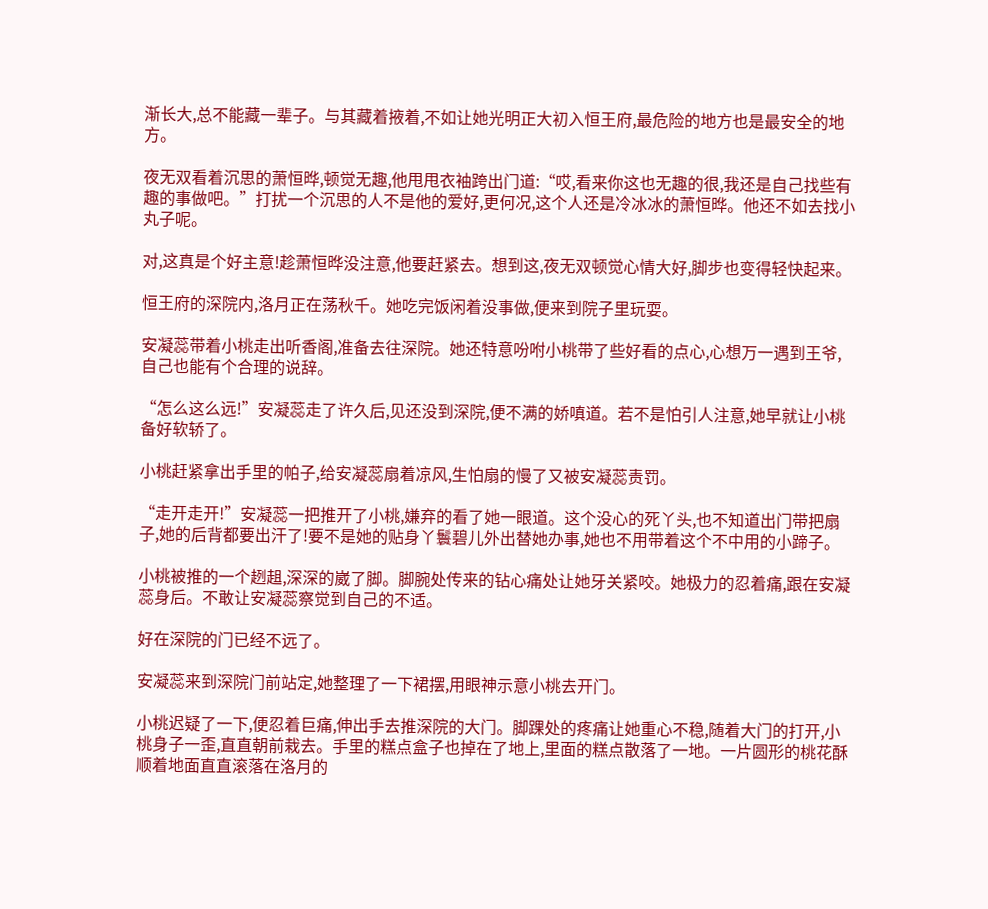渐长大,总不能藏一辈子。与其藏着掖着,不如让她光明正大初入恒王府,最危险的地方也是最安全的地方。

夜无双看着沉思的萧恒晔,顿觉无趣,他甩甩衣袖跨出门道:“哎,看来你这也无趣的很,我还是自己找些有趣的事做吧。”打扰一个沉思的人不是他的爱好,更何况,这个人还是冷冰冰的萧恒晔。他还不如去找小丸子呢。

对,这真是个好主意!趁萧恒晔没注意,他要赶紧去。想到这,夜无双顿觉心情大好,脚步也变得轻快起来。

恒王府的深院内,洛月正在荡秋千。她吃完饭闲着没事做,便来到院子里玩耍。

安凝蕊带着小桃走出听香阁,准备去往深院。她还特意吩咐小桃带了些好看的点心,心想万一遇到王爷,自己也能有个合理的说辞。

“怎么这么远!”安凝蕊走了许久后,见还没到深院,便不满的娇嗔道。若不是怕引人注意,她早就让小桃备好软轿了。

小桃赶紧拿出手里的帕子,给安凝蕊扇着凉风,生怕扇的慢了又被安凝蕊责罚。

“走开走开!”安凝蕊一把推开了小桃,嫌弃的看了她一眼道。这个没心的死丫头,也不知道出门带把扇子,她的后背都要出汗了!要不是她的贴身丫鬟碧儿外出替她办事,她也不用带着这个不中用的小蹄子。

小桃被推的一个趔趄,深深的崴了脚。脚腕处传来的钻心痛处让她牙关紧咬。她极力的忍着痛,跟在安凝蕊身后。不敢让安凝蕊察觉到自己的不适。

好在深院的门已经不远了。

安凝蕊来到深院门前站定,她整理了一下裙摆,用眼神示意小桃去开门。

小桃迟疑了一下,便忍着巨痛,伸出手去推深院的大门。脚踝处的疼痛让她重心不稳,随着大门的打开,小桃身子一歪,直直朝前栽去。手里的糕点盒子也掉在了地上,里面的糕点散落了一地。一片圆形的桃花酥顺着地面直直滚落在洛月的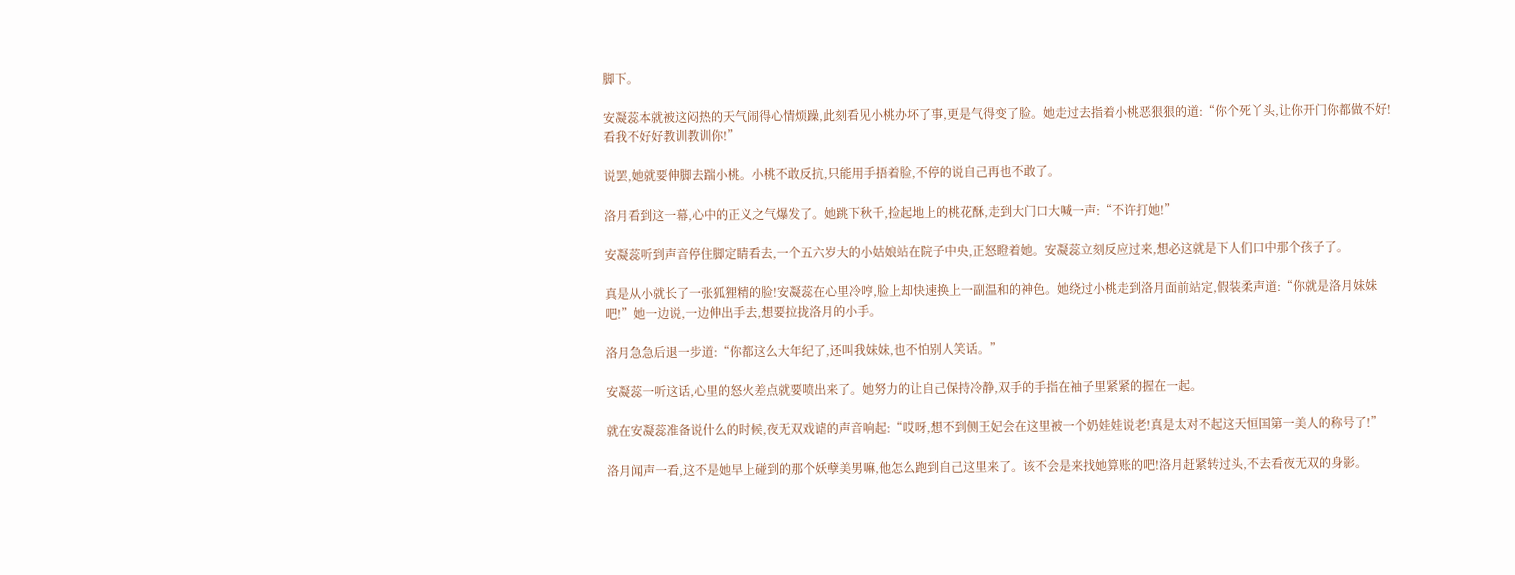脚下。

安凝蕊本就被这闷热的天气闹得心情烦躁,此刻看见小桃办坏了事,更是气得变了脸。她走过去指着小桃恶狠狠的道:“你个死丫头,让你开门你都做不好!看我不好好教训教训你!”

说罢,她就要伸脚去踹小桃。小桃不敢反抗,只能用手捂着脸,不停的说自己再也不敢了。

洛月看到这一幕,心中的正义之气爆发了。她跳下秋千,捡起地上的桃花酥,走到大门口大喊一声:“不许打她!”

安凝蕊听到声音停住脚定睛看去,一个五六岁大的小姑娘站在院子中央,正怒瞪着她。安凝蕊立刻反应过来,想必这就是下人们口中那个孩子了。

真是从小就长了一张狐狸精的脸!安凝蕊在心里冷哼,脸上却快速换上一副温和的神色。她绕过小桃走到洛月面前站定,假装柔声道:“你就是洛月妹妹吧!”她一边说,一边伸出手去,想要拉拢洛月的小手。

洛月急急后退一步道:“你都这么大年纪了,还叫我妹妹,也不怕别人笑话。”

安凝蕊一听这话,心里的怒火差点就要喷出来了。她努力的让自己保持冷静,双手的手指在袖子里紧紧的握在一起。

就在安凝蕊准备说什么的时候,夜无双戏谑的声音响起:“哎呀,想不到侧王妃会在这里被一个奶娃娃说老!真是太对不起这天恒国第一美人的称号了!”

洛月闻声一看,这不是她早上碰到的那个妖孽美男嘛,他怎么跑到自己这里来了。该不会是来找她算账的吧!洛月赶紧转过头,不去看夜无双的身影。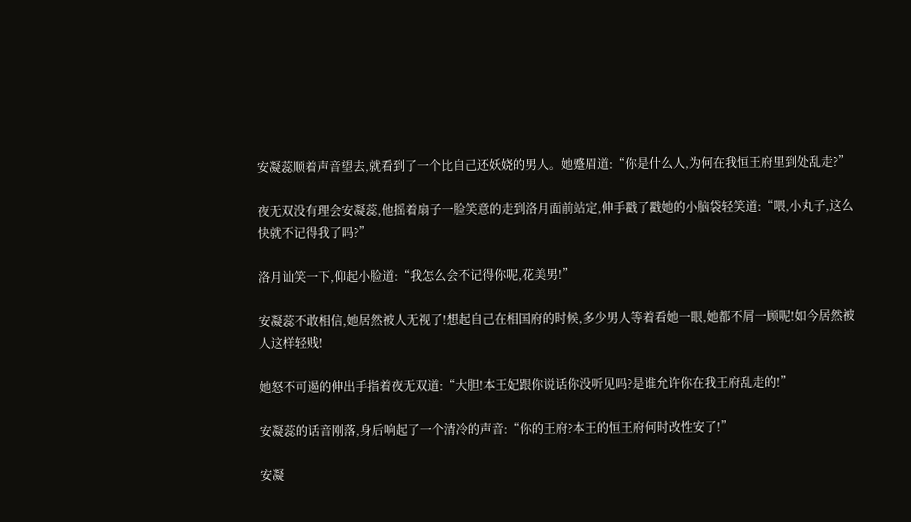安凝蕊顺着声音望去,就看到了一个比自己还妖娆的男人。她蹙眉道:“你是什么人,为何在我恒王府里到处乱走?”

夜无双没有理会安凝蕊,他摇着扇子一脸笑意的走到洛月面前站定,伸手戳了戳她的小脑袋轻笑道:“喂,小丸子,这么快就不记得我了吗?”

洛月讪笑一下,仰起小脸道:“我怎么会不记得你呢,花美男!”

安凝蕊不敢相信,她居然被人无视了!想起自己在相国府的时候,多少男人等着看她一眼,她都不屑一顾呢!如今居然被人这样轻贱!

她怒不可遏的伸出手指着夜无双道:“大胆!本王妃跟你说话你没听见吗?是谁允许你在我王府乱走的!”

安凝蕊的话音刚落,身后响起了一个清冷的声音:“你的王府?本王的恒王府何时改性安了!”

安凝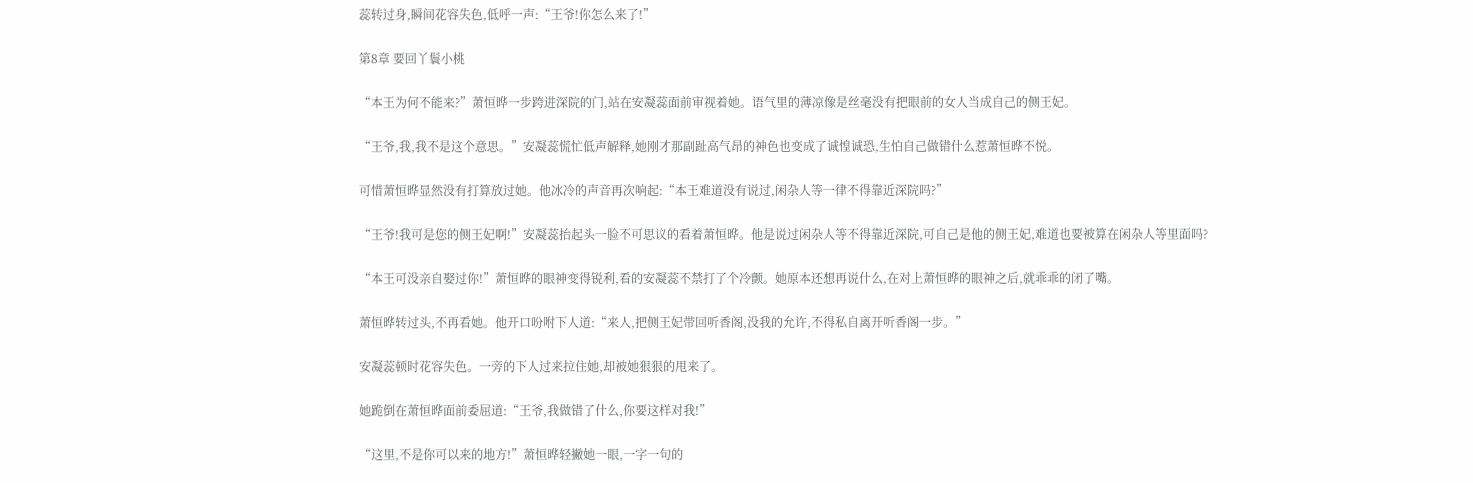蕊转过身,瞬间花容失色,低呼一声:“王爷!你怎么来了!”

第8章 要回丫鬟小桃

“本王为何不能来?”萧恒晔一步跨进深院的门,站在安凝蕊面前审视着她。语气里的薄凉像是丝毫没有把眼前的女人当成自己的侧王妃。

“王爷,我,我不是这个意思。”安凝蕊慌忙低声解释,她刚才那副趾高气昂的神色也变成了诚惶诚恐,生怕自己做错什么惹萧恒晔不悦。

可惜萧恒晔显然没有打算放过她。他冰冷的声音再次响起:“本王难道没有说过,闲杂人等一律不得靠近深院吗?”

“王爷!我可是您的侧王妃啊!”安凝蕊抬起头一脸不可思议的看着萧恒晔。他是说过闲杂人等不得靠近深院,可自己是他的侧王妃,难道也要被算在闲杂人等里面吗?

“本王可没亲自娶过你!”萧恒晔的眼神变得锐利,看的安凝蕊不禁打了个冷颤。她原本还想再说什么,在对上萧恒晔的眼神之后,就乖乖的闭了嘴。

萧恒晔转过头,不再看她。他开口吩咐下人道:“来人,把侧王妃带回听香阁,没我的允许,不得私自离开听香阁一步。”

安凝蕊顿时花容失色。一旁的下人过来拉住她,却被她狠狠的甩来了。

她跪倒在萧恒晔面前委屈道:“王爷,我做错了什么,你要这样对我!”

“这里,不是你可以来的地方!”萧恒晔轻撇她一眼,一字一句的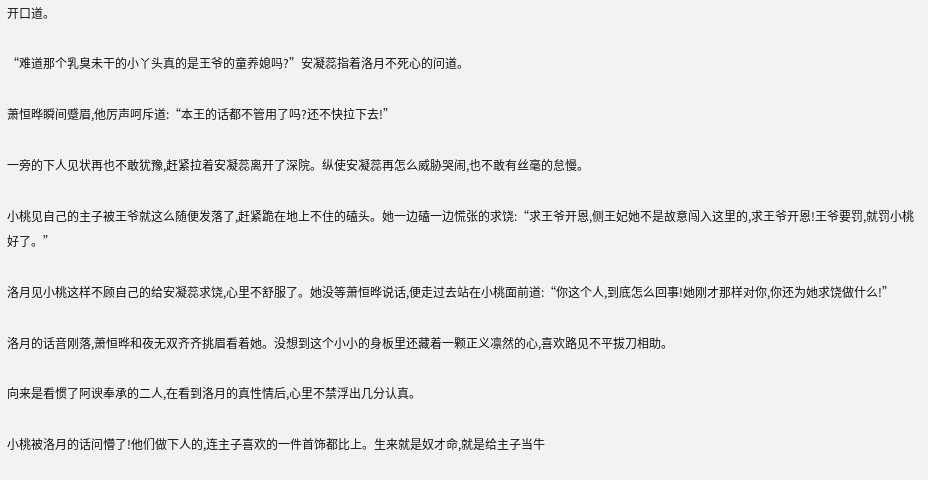开口道。

“难道那个乳臭未干的小丫头真的是王爷的童养媳吗?”安凝蕊指着洛月不死心的问道。

萧恒晔瞬间蹙眉,他厉声呵斥道:“本王的话都不管用了吗?还不快拉下去!”

一旁的下人见状再也不敢犹豫,赶紧拉着安凝蕊离开了深院。纵使安凝蕊再怎么威胁哭闹,也不敢有丝毫的怠慢。

小桃见自己的主子被王爷就这么随便发落了,赶紧跪在地上不住的磕头。她一边磕一边慌张的求饶:“求王爷开恩,侧王妃她不是故意闯入这里的,求王爷开恩!王爷要罚,就罚小桃好了。”

洛月见小桃这样不顾自己的给安凝蕊求饶,心里不舒服了。她没等萧恒晔说话,便走过去站在小桃面前道:“你这个人,到底怎么回事!她刚才那样对你,你还为她求饶做什么!”

洛月的话音刚落,萧恒晔和夜无双齐齐挑眉看着她。没想到这个小小的身板里还藏着一颗正义凛然的心,喜欢路见不平拔刀相助。

向来是看惯了阿谀奉承的二人,在看到洛月的真性情后,心里不禁浮出几分认真。

小桃被洛月的话问懵了!他们做下人的,连主子喜欢的一件首饰都比上。生来就是奴才命,就是给主子当牛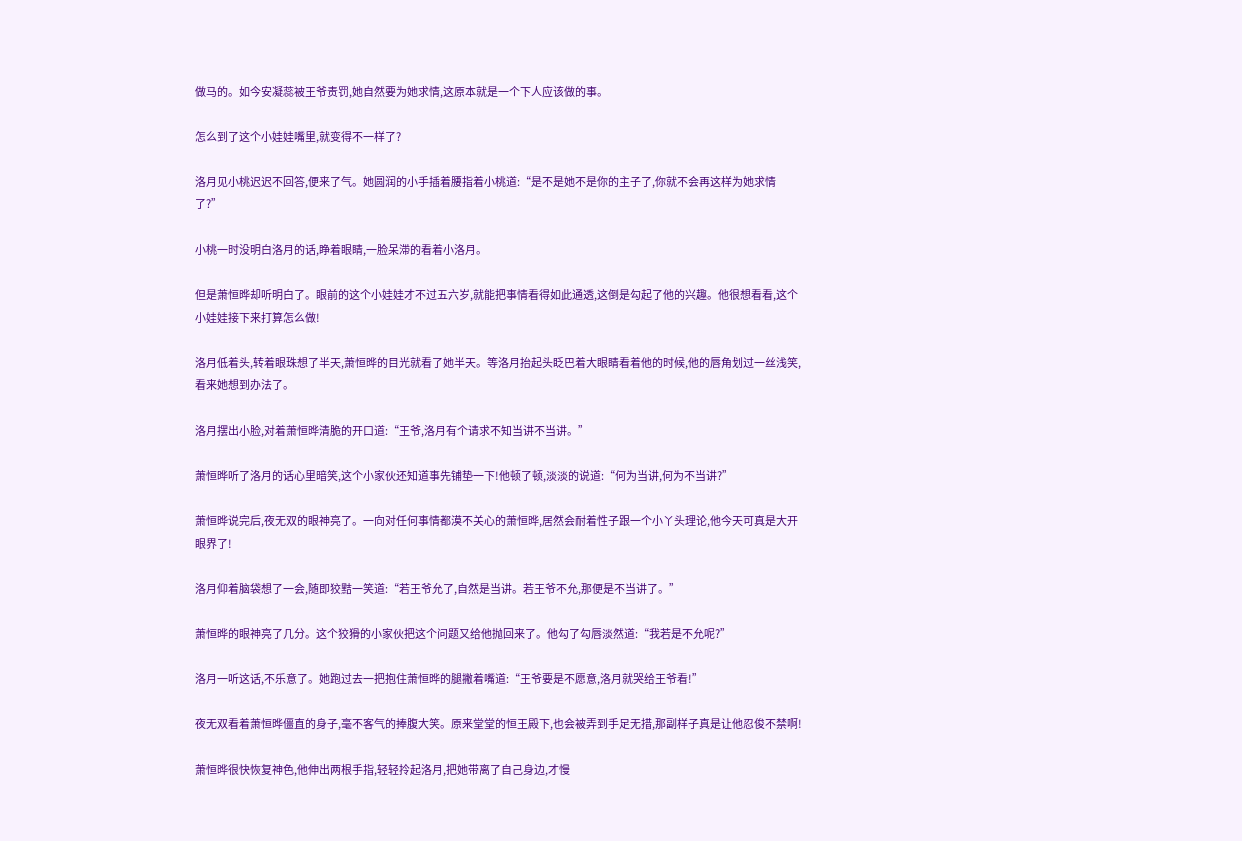做马的。如今安凝蕊被王爷责罚,她自然要为她求情,这原本就是一个下人应该做的事。

怎么到了这个小娃娃嘴里,就变得不一样了?

洛月见小桃迟迟不回答,便来了气。她圆润的小手插着腰指着小桃道:“是不是她不是你的主子了,你就不会再这样为她求情了?”

小桃一时没明白洛月的话,睁着眼睛,一脸呆滞的看着小洛月。

但是萧恒晔却听明白了。眼前的这个小娃娃才不过五六岁,就能把事情看得如此通透,这倒是勾起了他的兴趣。他很想看看,这个小娃娃接下来打算怎么做!

洛月低着头,转着眼珠想了半天,萧恒晔的目光就看了她半天。等洛月抬起头眨巴着大眼睛看着他的时候,他的唇角划过一丝浅笑,看来她想到办法了。

洛月摆出小脸,对着萧恒晔清脆的开口道:“王爷,洛月有个请求不知当讲不当讲。”

萧恒晔听了洛月的话心里暗笑,这个小家伙还知道事先铺垫一下!他顿了顿,淡淡的说道:“何为当讲,何为不当讲?”

萧恒晔说完后,夜无双的眼神亮了。一向对任何事情都漠不关心的萧恒晔,居然会耐着性子跟一个小丫头理论,他今天可真是大开眼界了!

洛月仰着脑袋想了一会,随即狡黠一笑道:“若王爷允了,自然是当讲。若王爷不允,那便是不当讲了。”

萧恒晔的眼神亮了几分。这个狡猾的小家伙把这个问题又给他抛回来了。他勾了勾唇淡然道:“我若是不允呢?”

洛月一听这话,不乐意了。她跑过去一把抱住萧恒晔的腿撇着嘴道:“王爷要是不愿意,洛月就哭给王爷看!”

夜无双看着萧恒晔僵直的身子,毫不客气的捧腹大笑。原来堂堂的恒王殿下,也会被弄到手足无措,那副样子真是让他忍俊不禁啊!

萧恒晔很快恢复神色,他伸出两根手指,轻轻拎起洛月,把她带离了自己身边,才慢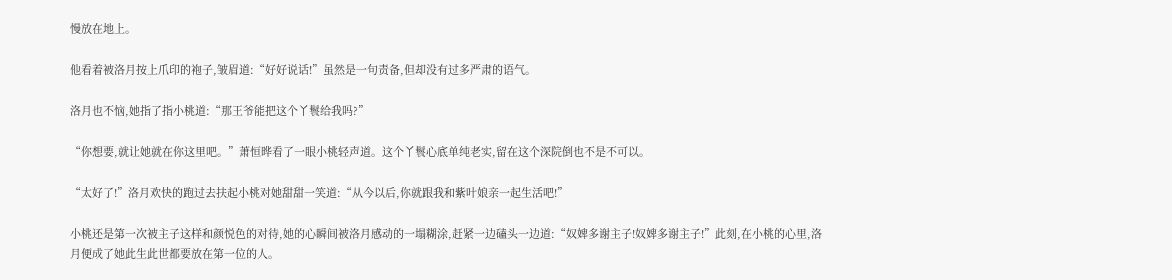慢放在地上。

他看着被洛月按上爪印的袍子,皱眉道:“好好说话!”虽然是一句责备,但却没有过多严肃的语气。

洛月也不恼,她指了指小桃道:“那王爷能把这个丫鬟给我吗?”

“你想要,就让她就在你这里吧。”萧恒晔看了一眼小桃轻声道。这个丫鬟心底单纯老实,留在这个深院倒也不是不可以。

“太好了!”洛月欢快的跑过去扶起小桃对她甜甜一笑道:“从今以后,你就跟我和紫叶娘亲一起生活吧!”

小桃还是第一次被主子这样和颜悦色的对待,她的心瞬间被洛月感动的一塌糊涂,赶紧一边磕头一边道:“奴婢多谢主子!奴婢多谢主子!”此刻,在小桃的心里,洛月便成了她此生此世都要放在第一位的人。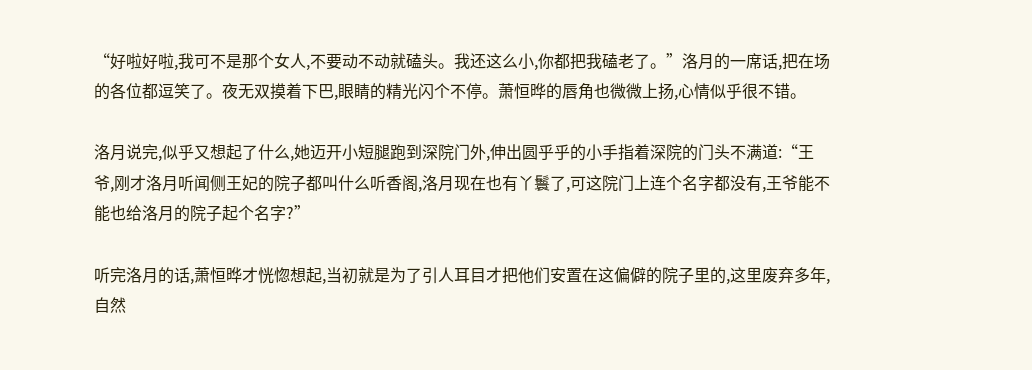“好啦好啦,我可不是那个女人,不要动不动就磕头。我还这么小,你都把我磕老了。”洛月的一席话,把在场的各位都逗笑了。夜无双摸着下巴,眼睛的精光闪个不停。萧恒晔的唇角也微微上扬,心情似乎很不错。

洛月说完,似乎又想起了什么,她迈开小短腿跑到深院门外,伸出圆乎乎的小手指着深院的门头不满道:“王爷,刚才洛月听闻侧王妃的院子都叫什么听香阁,洛月现在也有丫鬟了,可这院门上连个名字都没有,王爷能不能也给洛月的院子起个名字?”

听完洛月的话,萧恒晔才恍惚想起,当初就是为了引人耳目才把他们安置在这偏僻的院子里的,这里废弃多年,自然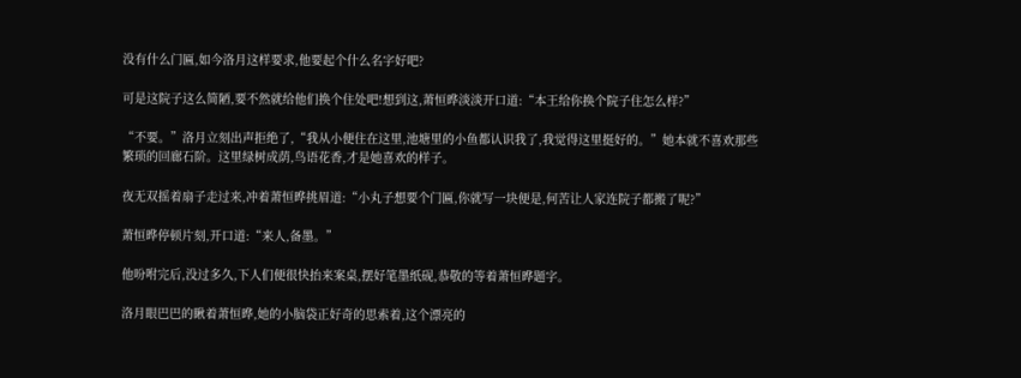没有什么门匾,如今洛月这样要求,他要起个什么名字好吧?

可是这院子这么简陋,要不然就给他们换个住处吧!想到这,萧恒晔淡淡开口道:“本王给你换个院子住怎么样?”

“不要。”洛月立刻出声拒绝了,“我从小便住在这里,池塘里的小鱼都认识我了,我觉得这里挺好的。”她本就不喜欢那些繁琐的回廊石阶。这里绿树成荫,鸟语花香,才是她喜欢的样子。

夜无双摇着扇子走过来,冲着萧恒晔挑眉道:“小丸子想要个门匾,你就写一块便是,何苦让人家连院子都搬了呢?”

萧恒晔停顿片刻,开口道:“来人,备墨。”

他吩咐完后,没过多久,下人们便很快抬来案桌,摆好笔墨纸砚,恭敬的等着萧恒晔题字。

洛月眼巴巴的瞅着萧恒晔,她的小脑袋正好奇的思索着,这个漂亮的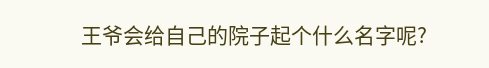王爷会给自己的院子起个什么名字呢?